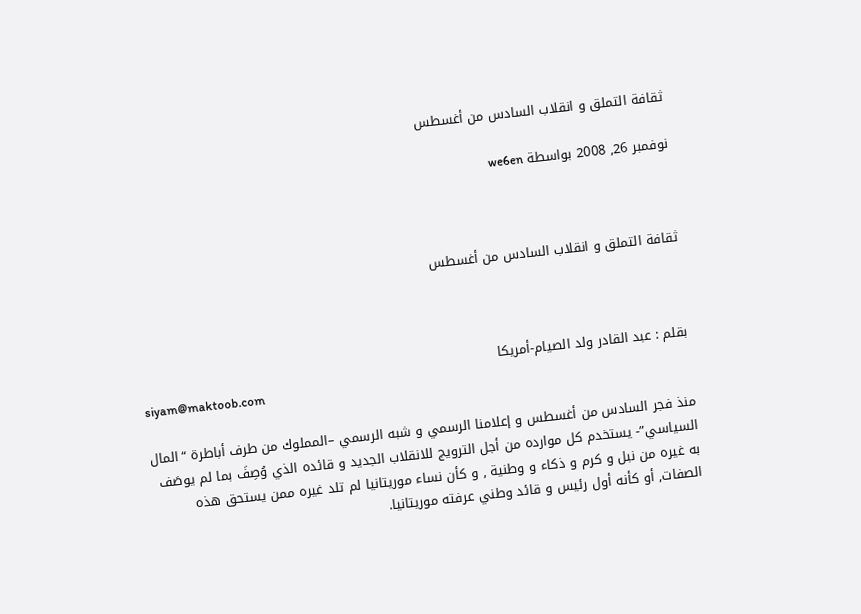ثقافة التملق و انقلاب السادس من أغسطس

نوفمبر 26, 2008 بواسطة we6en



ثقافة التملق و انقلاب السادس من أغسطس



بقلم : عبد القادر ولد الصيام-أمريكا
siyam@maktoob.com

منذ فجر السادس من أغسطس و إعلامنا الرسمي و شبه الرسمي –المملوك من طرف أباطرة “المال السياسي”- يستخدم كل موارده من أجل الترويج للانقلاب الجديد و قائده الذي وُصِفَ بما لم يوصَف به غيره من نبل و كرم و ذكاء و وطنية , و كأن نساء موريتانيا لم تلد غيره ممن يستحق هذه الصفات, أو كأنه أول رئيس و قائد وطني عرفته موريتانيا.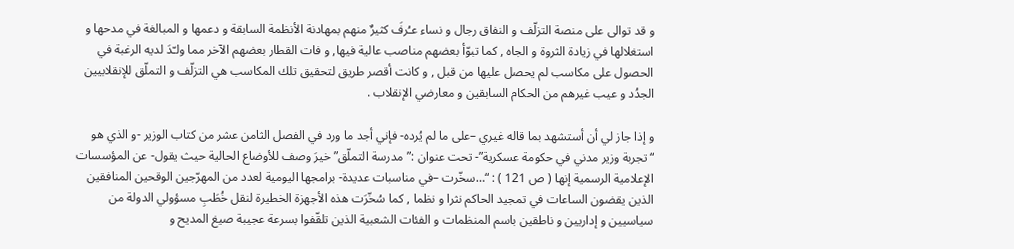و قد توالى على منصة التزلّف و النفاق رجال و نساء عـُرفَ كثيرٌ منهم بمهادنة الأنظمة السابقة و دعمها و المبالغة في مدحها و استغلالها في زيادة الثروة و الجاه , كما تبوّأ بعضهم مناصب عالية فيها, و فات القطار بعضهم الآخر مما ولـّدَ لديه الرغبة في الحصول على مكاسب لم يحصل عليها من قبل , و كانت أقصر طريق لتحقيق تلك المكاسب هي التزلّف و التملّق للإنقلابيين الجدُد و عيب غيرهم من الحكام السابقين و معارضي الإنقلاب .

و إذا جاز لي أن أستشهد بما قاله غيري –على ما لم يُرده- فإني أجد ما ورد في الفصل الثامن عشر من كتاب الوزير -و الذي هو “تجربة وزير مدني في حكومة عسكرية”- تحت عنوان :”مدرسة التملّق” خيرَ وصف للأوضاع الحالية حيث يقول- عن المؤسسات الإعلامية الرسمية إنها ( ص 121 ) : “…سخّرت –في مناسبات عديدة- برامجها اليومية لعدد من المهرّجين الوقحين المنافقين الذين يقضون الساعات في تمجيد الحاكم نثرا و نظما , كما سُخّرَت هذه الأجهزة الخطيرة لنقل خُطَبِ مسؤولي الدولة من سياسيين و إداريين و ناطقين باسم المنظمات و الفئات الشعبية الذين تلقّفوا بسرعة عجيبة صيغ المديح و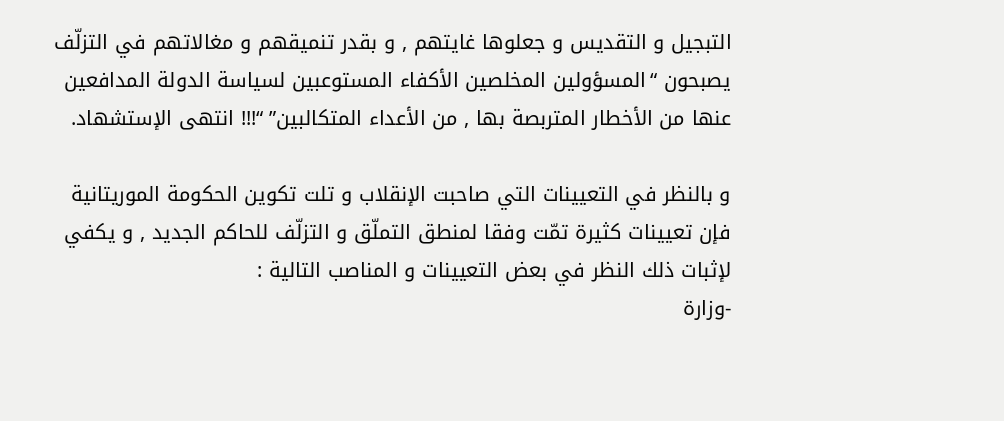التبجيل و التقديس و جعلوها غايتهم , و بقدر تنميقهم و مغالاتهم في التزلّف يصبحون “المسؤولين المخلصين الأكفاء المستوعبين لسياسة الدولة المدافعين عنها من الأخطار المتربصة بها , من الأعداء المتكالبين” “!!! انتهى الإستشهاد.

و بالنظر في التعيينات التي صاحبت الإنقلاب و تلت تكوين الحكومة الموريتانية فإن تعيينات كثيرة تمّت وفقا لمنطق التملّق و التزلّف للحاكم الجديد , و يكفي لإثبات ذلك النظر في بعض التعيينات و المناصب التالية :
-وزارة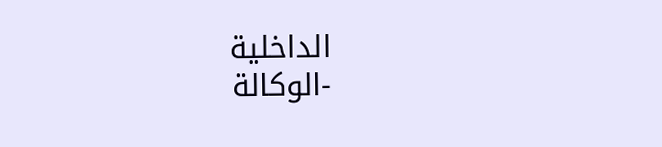الداخلية
-الوكالة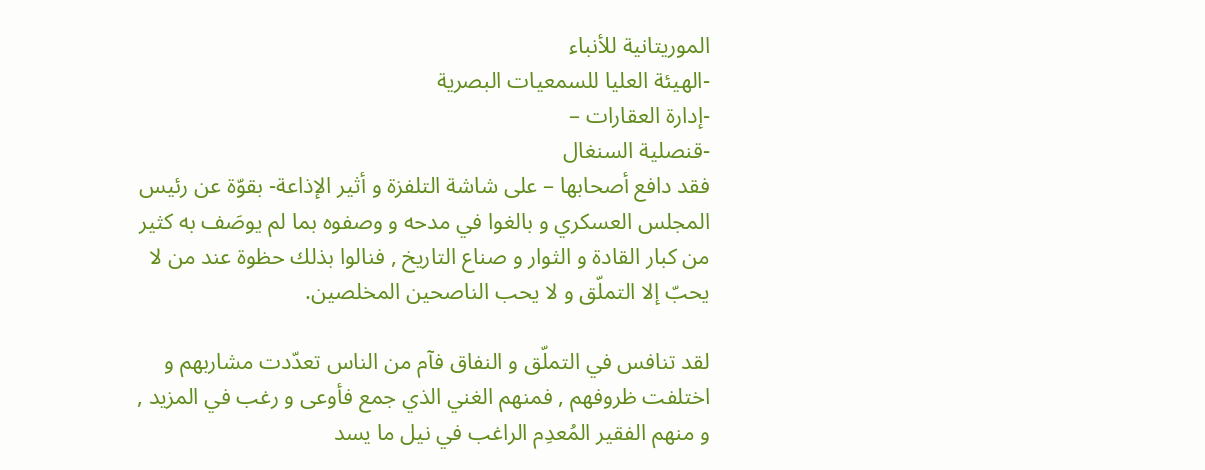الموريتانية للأنباء
-الهيئة العليا للسمعيات البصرية
-إدارة العقارات –
-قنصلية السنغال
فقد دافع أصحابها – على شاشة التلفزة و أثير الإذاعة- بقوّة عن رئيس المجلس العسكري و بالغوا في مدحه و وصفوه بما لم يوصَف به كثير من كبار القادة و الثوار و صناع التاريخ , فنالوا بذلك حظوة عند من لا يحبّ إلا التملّق و لا يحب الناصحين المخلصين.

لقد تنافس في التملّق و النفاق فآم من الناس تعدّدت مشاربهم و اختلفت ظروفهم , فمنهم الغني الذي جمع فأوعى و رغب في المزيد , و منهم الفقير المُعدِم الراغب في نيل ما يسد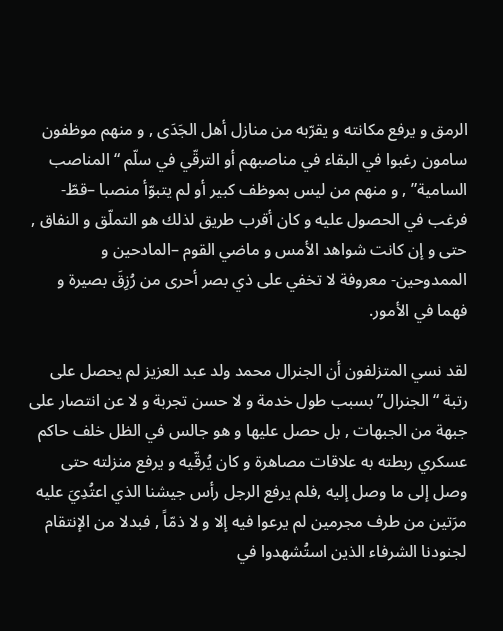الرمق و يرفع مكانته و يقرّبه من منازل أهل الجَدَى , و منهم موظفون سامون رغبوا في البقاء في مناصبهم أو الترقّي في سلّم “المناصب السامية” , و منهم من ليس بموظف كبير أو لم يتبوّأ منصبا –قطّ- فرغب في الحصول عليه و كان أقرب طريق لذلك هو التملّق و النفاق , حتى و إن كانت شواهد الأمس و ماضي القوم –المادحين و الممدوحين- معروفة لا تخفي على ذي بصر أحرى من رُزِقَ بصيرة و فهما في الأمور.

لقد نسي المتزلفون أن الجنرال محمد ولد عبد العزيز لم يحصل على رتبة “الجنرال” بسبب طول خدمة و لا حسن تجربة و لا عن انتصار على جبهة من الجبهات , بل حصل عليها و هو جالس في الظل خلف حاكم عسكري ربطته به علاقات مصاهرة و كان يُرقّيه و يرفع منزلته حتى وصل إلى ما وصل إليه ,فلم يرفع الرجل رأس جيشنا الذي اعتُدِيَ عليه مرَتين من طرف مجرمين لم يرعوا فيه إلا و لا ذمّاً , فبدلا من الإنتقام لجنودنا الشرفاء الذين استُشهدوا في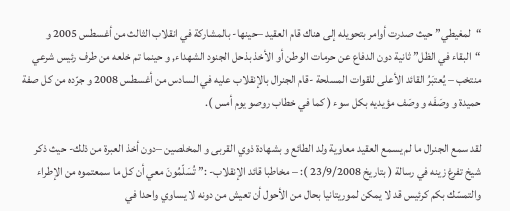“لمغيطي” حيث صدرت أوامر بتحويله إلى هناك قام العقيد –حينها- بالمشاركة في انقلاب الثالث من أغسطس 2005 و “البقاء في الظل” ثانية دون الدفاع عن حرمات الوطن أو الأخذ بذحل الجنود الشهداء, و حينما تم خلعه من طرف رئيس شرعي منتخب – يُعتبَرُ القائد الأعلى للقوات المسلحة -قام الجنرال بالإنقلاب عليه في السادس من أغسطس 2008 و جرّده من كل صفة حميدة و وصَفَه و وصَف مؤيديه بكل سوء ( كما في خطاب روصو يوم أمس ).

لقد سمع الجنرال ما لم يسمع العقيد معاوية ولد الطائع و بشهادة ذوي القربى و المخلصين –دون أخذ العبرة من ذلك- حيث ذكر شيخ تفرغ زينه في رسالة ( بتاريخ 23/9/2008 ): – مخاطبا قائد الإنقلاب- :” تُسَلّمُونَ معي أن كل ما سمعتموه من الإطراء والتمسّك بكم كرئيس قد لا يمكن لموريتانيا بحال من الأحول أن تعيش من دونه لا يساوي واحدا في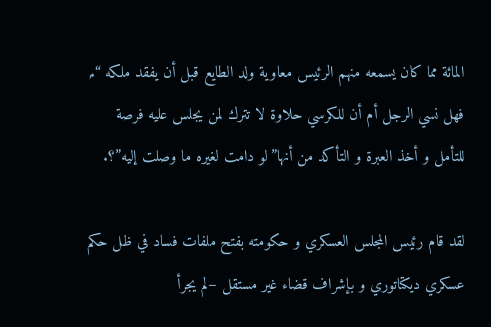المائة مما كان يسمعه منهم الرئيس معاوية ولد الطايع قبل أن يفقد ملكه “., فهل نسي الرجل أم أن للكرسي حلاوة لا تترك لمن يجلس عليه فرصة للتأمل و أخذ العبرة و التأكد من أنها”لو دامت لغيره ما وصلت إليه”؟.

لقد قام رئيس المجلس العسكري و حكومته بفتح ملفات فساد في ظل حكم عسكري ديكتاتوري و بإشراف قضاء غير مستقل –لم يجرأ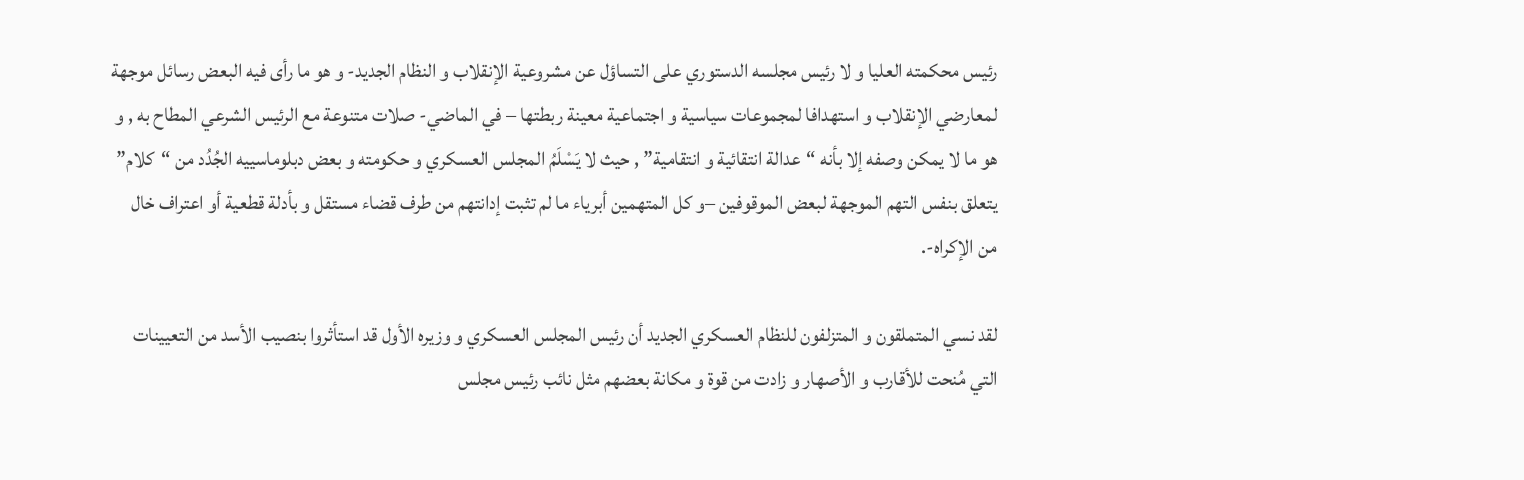رئيس محكمته العليا و لا رئيس مجلسه الدستوري على التساؤل عن مشروعية الإنقلاب و النظام الجديد- و هو ما رأى فيه البعض رسائل موجهة لمعارضي الإنقلاب و استهدافا لمجموعات سياسية و اجتماعية معينة ربطتها – في الماضي- صلات متنوعة مع الرئيس الشرعي المطاح به , و هو ما لا يمكن وصفه إلا بأنه “عدالة انتقائية و انتقامية” , حيث لا يَسْلَمُ المجلس العسكري و حكومته و بعض دبلوماسييه الجُدُد من “كلام” يتعلق بنفس التهم الموجهة لبعض الموقوفين –و كل المتهمين أبرياء ما لم تثبت إدانتهم من طرف قضاء مستقل و بأدلة قطعية أو اعتراف خال من الإكراه-.

لقد نسي المتملقون و المتزلفون للنظام العسكري الجديد أن رئيس المجلس العسكري و وزيره الأول قد استأثروا بنصيب الأسد من التعيينات التي مُنحت للأقارب و الأصهار و زادت من قوة و مكانة بعضهم مثل نائب رئيس مجلس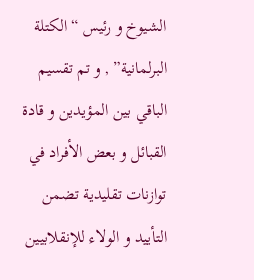الشيوخ و رئيس “الكتلة البرلمانية” , و تم تقسيم الباقي بين المؤيدين و قادة القبائل و بعض الأفراد في توازنات تقليدية تضمن التأييد و الولاء للإنقلابيين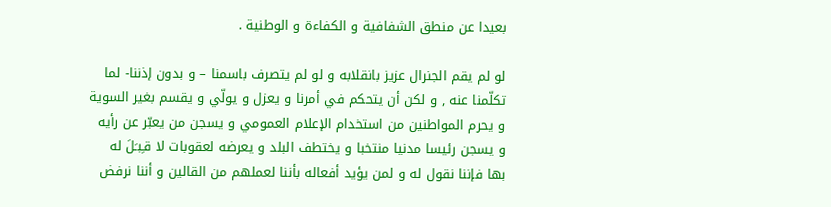بعيدا عن منطق الشفافية و الكفاءة و الوطنية .

لو لم يقم الجنرال عزيز بانقلابه و لو لم يتصرف باسمنا – و بدون إذننا- لما تكلّمنا عنه , و لكن أن يتحكم في أمرنا و يعزل و يولّي و يقسم بغير السوية و يحرم المواطنين من استخدام الإعلام العمومي و يسجن من يعبّر عن رأيه و يسجن رئيسا مدنيا منتخبا و يختطف البلد و يعرضه لعقوبات لا قـِبـَلَ له بها فإننا نقول له و لمن يؤيد أفعاله بأننا لعملهم من القالين و أننا نرفض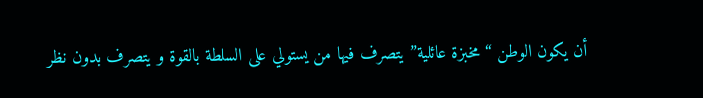أن يكون الوطن “مخبزة عائلية” يتصرف فيها من يستولي على السلطة بالقوة و يتصرف بدون نظر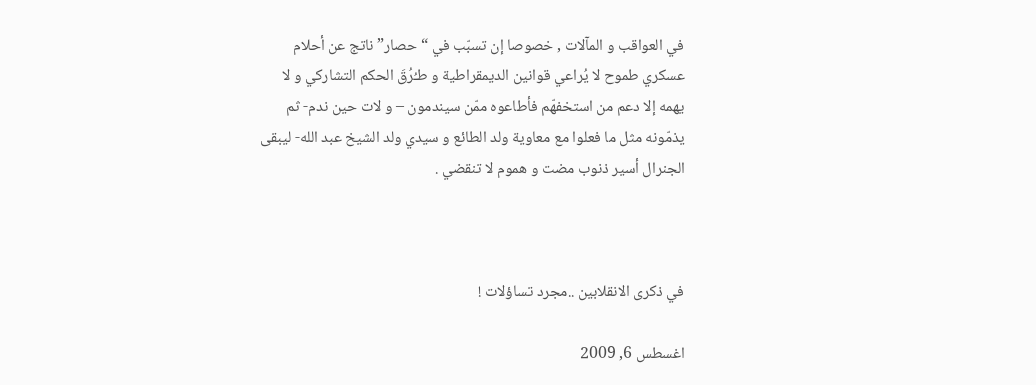في العواقب و المآلات , خصوصا إن تسبّب في “حصار” ناتج عن أحلام عسكري طموح لا يُراعي قوانين الديمقراطية و طـُرُقَ الحكم التشاركي و لا يهمه إلا دعم من استخفهّم فأطاعوه ممّن سيندمون – و لات حين ندم- ثم يذمّونه مثل ما فعلوا مع معاوية ولد الطائع و سيدي ولد الشيخ عبد الله- ليبقى الجنرال أسير ذنوب مضت و هموم لا تنقضي .



في ذكرى الانقلابين ..مجرد تساؤلات !

اغسطس 6, 2009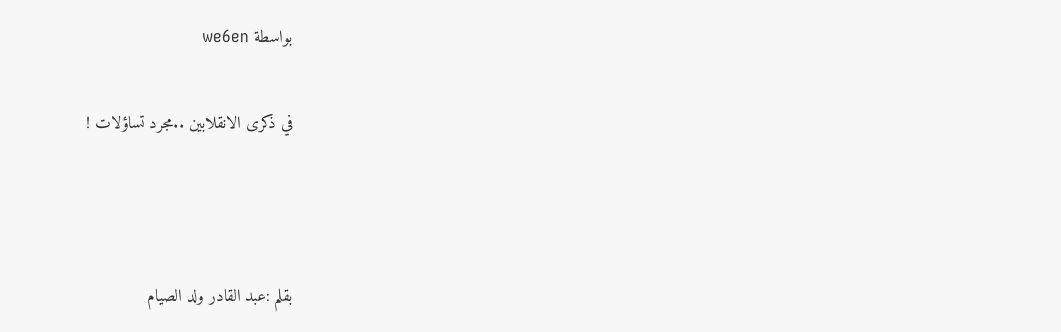بواسطة we6en

في ذكرى الانقلابين ..مجرد تساؤلات !



بقلم :عبد القادر ولد الصيام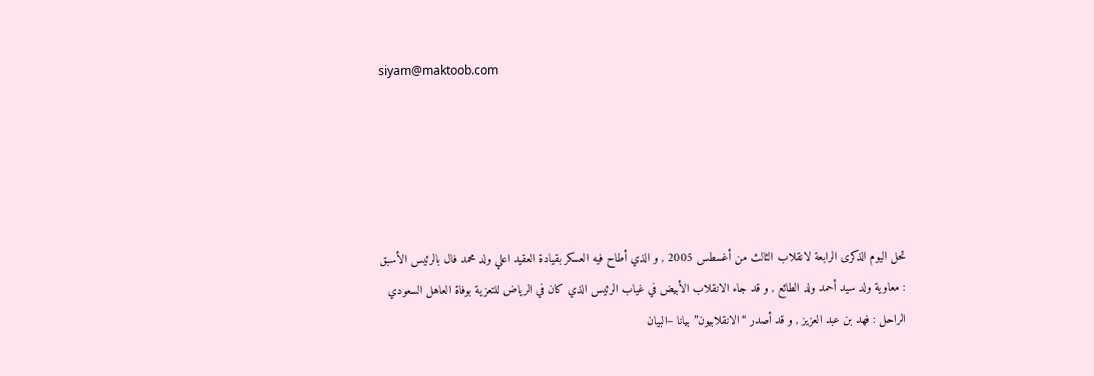siyam@maktoob.com





تحل اليوم الذكرى الرابعة لانقلاب الثالث من أغسطس 2005 , و الذي أطاح فيه العسكر بقيادة العقيد اعلي ولد محمد فال بالرئيس الأسبق  : معاوية ولد سيد أحمد ولد الطائع , و قد جاء الانقلاب الأبيض في غياب الرئيس الذي كان في الرياض للتعزية بوفاة العاهل السعودي الراحل : فهد بن عبد العزيز , و قد أصدر “الانقلابيون” بيانا –البيان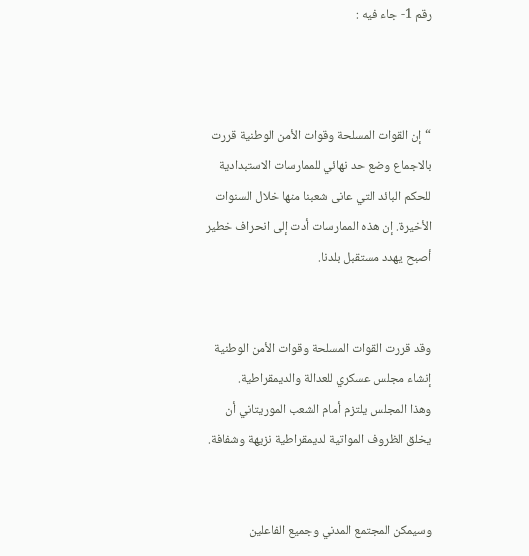رقم 1- جاء فيه :



“إن القوات المسلحة وقوات الأمن الوطنية قررت بالاجماع وضع حد نهائي للممارسات الاستبدادية للحكم البائد التي عانى شعبنا منها خلال السنوات الأخيرة. إن هذه الممارسات أدت إلى انحراف خطير أصبح يهدد مستقبل بلدنا.


وقد قررت القوات المسلحة وقوات الأمن الوطنية إنشاء مجلس عسكري للعدالة والديمقراطية.
وهذا المجلس يلتزم أمام الشعب الموريتاني أن يخلق الظروف المواتية لديمقراطية نزيهة وشفافة.


وسيمكن المجتمع المدني وجميع الفاعلين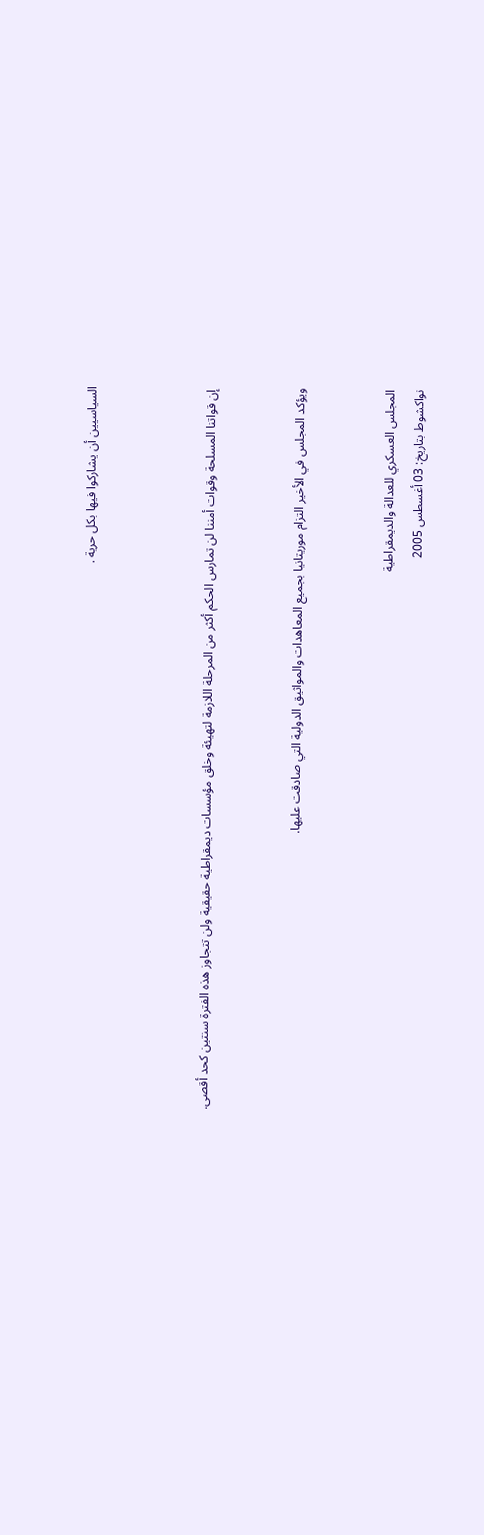السياسيين أن يشاركوا فيها بكل حرية .



 إن قواتنا المسلحة وقوات أمننا لن تمارس الحكم أكثر من المرحلة اللازمة لتهيئة وخلق مؤسسات ديمقراطية حقيقية ولن تتجاوز هذه الفترة سنتين كحد أقصى.


ويؤكد المجلس في الأخير التزام موريتانيا بجميع المعاهدات والمواثيق الدولية التي صادقت عليها.


المجلس العسكري للعدالة والديمقراطية
نواكشوط بتاريخ: 03 أغسطس 2005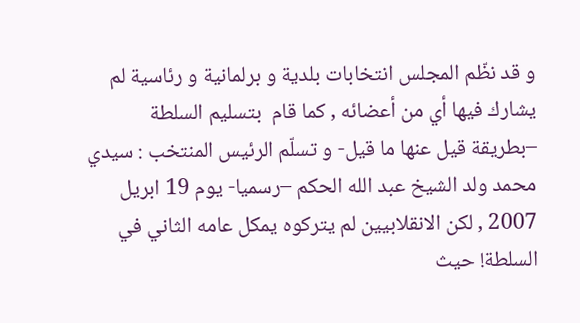و قد نظّم المجلس انتخابات بلدية و برلمانية و رئاسية لم يشارك فيها أي من أعضائه , كما قام  بتسليم السلطة –بطريقة قيل عنها ما قيل- و تسلّم الرئيس المنتخب : سيدي محمد ولد الشيخ عبد الله الحكم –رسميا- يوم 19 ابريل 2007 , لكن الانقلابيين لم يتركوه يمكل عامه الثاني في السلطة! حيث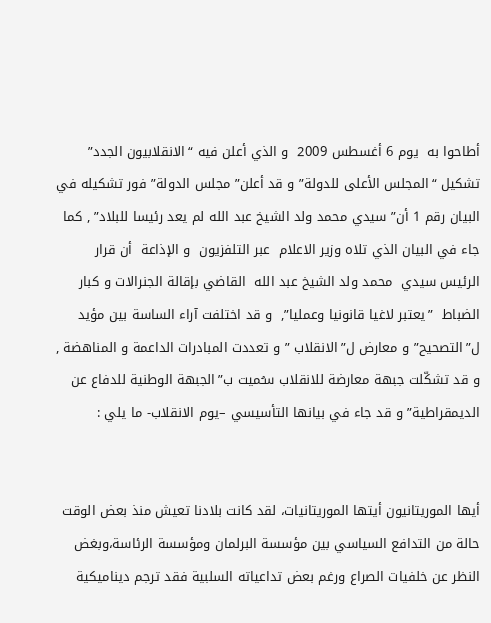أطاحوا به  يوم 6 أغسطس 2009  و الذي أعلن فيه “الانقلابيون الجدد” تشكيل “المجلس الأعلى للدولة” و قد أعلن”مجلس الدولة” فور تشكيله في البيان رقم 1 أن” سيدي محمد ولد الشيخ عبد الله لم يعد رئيسا للبلاد” , كما جاء في البيان الذي تلاه وزير الاعلام  عبر التلفزيون  و الإذاعة  أن قرار الرئيس سيدي  محمد ولد الشيخ عبد الله  القاضي بإقالة الجنرالات و كبار الضباط  ”يعتبر لاغيا قانونيا وعمليا”,  و قد اختلفت آراء الساسة بين مؤيد ل”التصحيح” و معارض ل”الانقلاب ” و تعددت المبادرات الداعمة و المناهضة , و قد تشكّلت جبهة معارضة للانقلاب سـُميت ب”الجبهة الوطنية للدفاع عن الديمقراطية” و قد جاء في بيانها التأسيسي –يوم الانقلاب- ما يلي :


أيها الموريتانيون أيتها الموريتانيات، لقد كانت بلادنا تعيش منذ بعض الوقت حالة من التدافع السياسي بين مؤسسة البرلمان ومؤسسة الرئاسة،وبغض النظر عن خلفيات الصراع ورغم بعض تداعياته السلبية فقد ترجم ديناميكية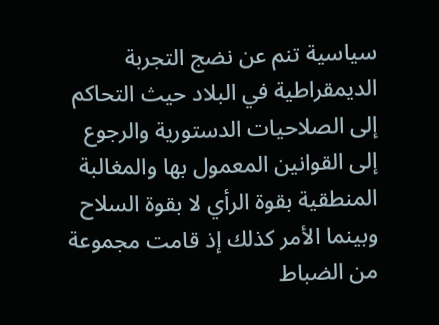سياسية تنم عن نضج التجربة الديمقراطية في البلاد حيث التحاكم إلى الصلاحيات الدستورية والرجوع إلى القوانين المعمول بها والمغالبة المنطقية بقوة الرأي لا بقوة السلاح وبينما الأمر كذلك إذ قامت مجموعة من الضباط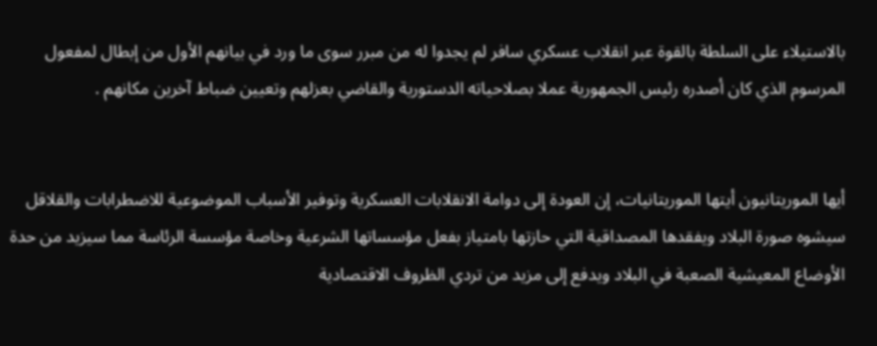بالاستيلاء على السلطة بالقوة عبر انقلاب عسكري سافر لم يجدوا له من مبرر سوى ما ورد في بيانهم الأول من إبطال لمفعول المرسوم الذي كان أصدره رئيس الجمهورية عملا بصلاحياته الدستورية والقاضي بعزلهم وتعيين ضباط آخرين مكانهم .


أيها الموريتانيون أيتها الموريتانيات، إن العودة إلى دوامة الانقلابات العسكرية وتوفير الأسباب الموضوعية للاضطرابات والقلاقل سيشوه صورة البلاد ويفقدها المصداقية التي حازتها بامتياز بفعل مؤسساتها الشرعية وخاصة مؤسسة الرئاسة مما سيزيد من حدة الأوضاع المعيشية الصعبة في البلاد ويدفع إلى مزيد من تردي الظروف الاقتصادية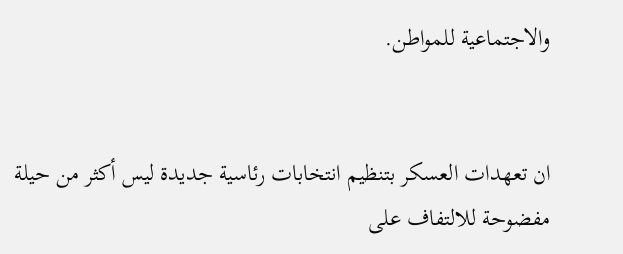والاجتماعية للمواطن.


ان تعهدات العسكر بتنظيم انتخابات رئاسية جديدة ليس أكثر من حيلة مفضوحة للالتفاف على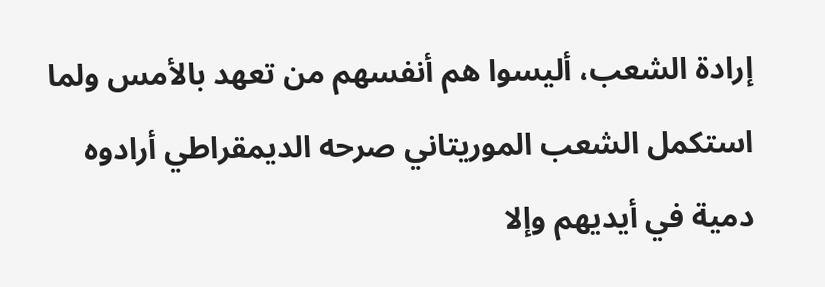إرادة الشعب، أليسوا هم أنفسهم من تعهد بالأمس ولما استكمل الشعب الموريتاني صرحه الديمقراطي أرادوه دمية في أيديهم وإلا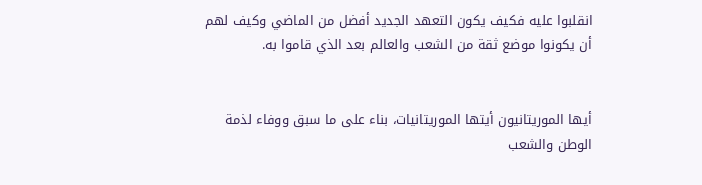انقلبوا عليه فكيف يكون التعهد الجديد أفضل من الماضي وكيف لهم أن يكونوا موضع ثقة من الشعب والعالم بعد الذي قاموا به.


أيها الموريتانيون أيتها الموريتانيات، بناء على ما سبق ووفاء لذمة الوطن والشعب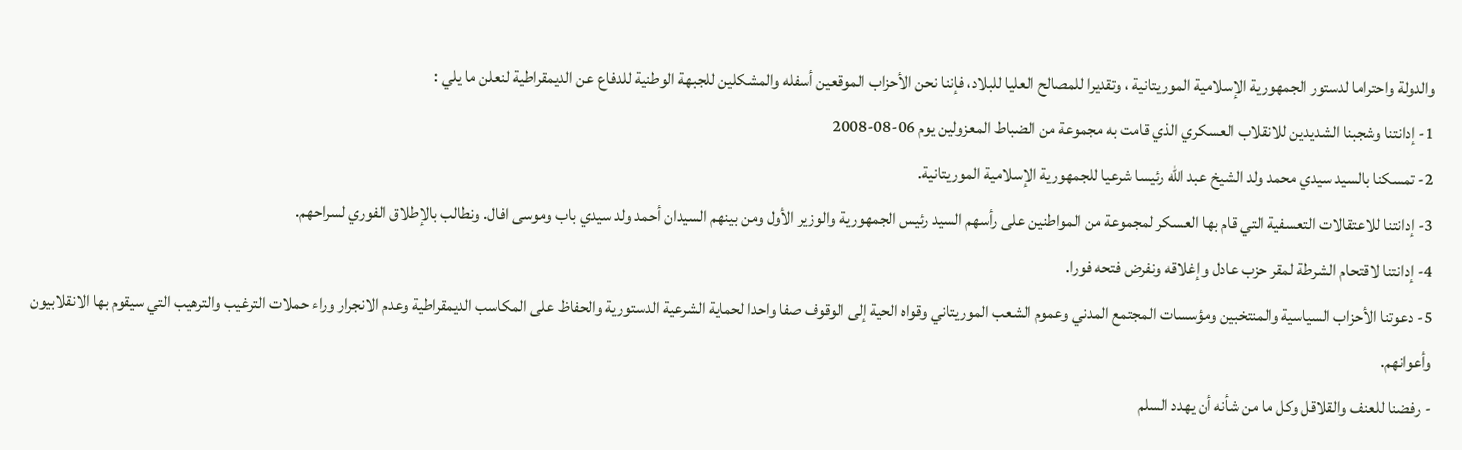والدولة واحتراما لدستور الجمهورية الإسلامية الموريتانية ، وتقديرا للمصالح العليا للبلاد، فإننا نحن الأحزاب الموقعين أسفله والمشكلين للجبهة الوطنية للدفاع عن الديمقراطية لنعلن ما يلي :
1- إدانتنا وشجبنا الشديدين للانقلاب العسكري الذي قامت به مجموعة من الضباط المعزولين يوم 06-08-2008
2- تمسكنا بالسيد سيدي محمد ولد الشيخ عبد الله رئيسا شرعيا للجمهورية الإسلامية الموريتانية.
3- إدانتنا للاعتقالات التعسفية التي قام بها العسكر لمجموعة من المواطنين على رأسهم السيد رئيس الجمهورية والوزير الأول ومن بينهم السيدان أحمد ولد سيدي باب وموسى افال. ونطالب بالإطلاق الفوري لسراحهم.
4- إدانتنا لاقتحام الشرطة لمقر حزب عادل وإغلاقه ونفرض فتحه فورا.
5- دعوتنا الأحزاب السياسية والمنتخبين ومؤسسات المجتمع المدني وعموم الشعب الموريتاني وقواه الحية إلى الوقوف صفا واحدا لحماية الشرعية الدستورية والحفاظ على المكاسب الديمقراطية وعدم الانجرار وراء حملات الترغيب والترهيب التي سيقوم بها الانقلابيون وأعوانهم.
- رفضنا للعنف والقلاقل وكل ما من شأنه أن يهدد السلم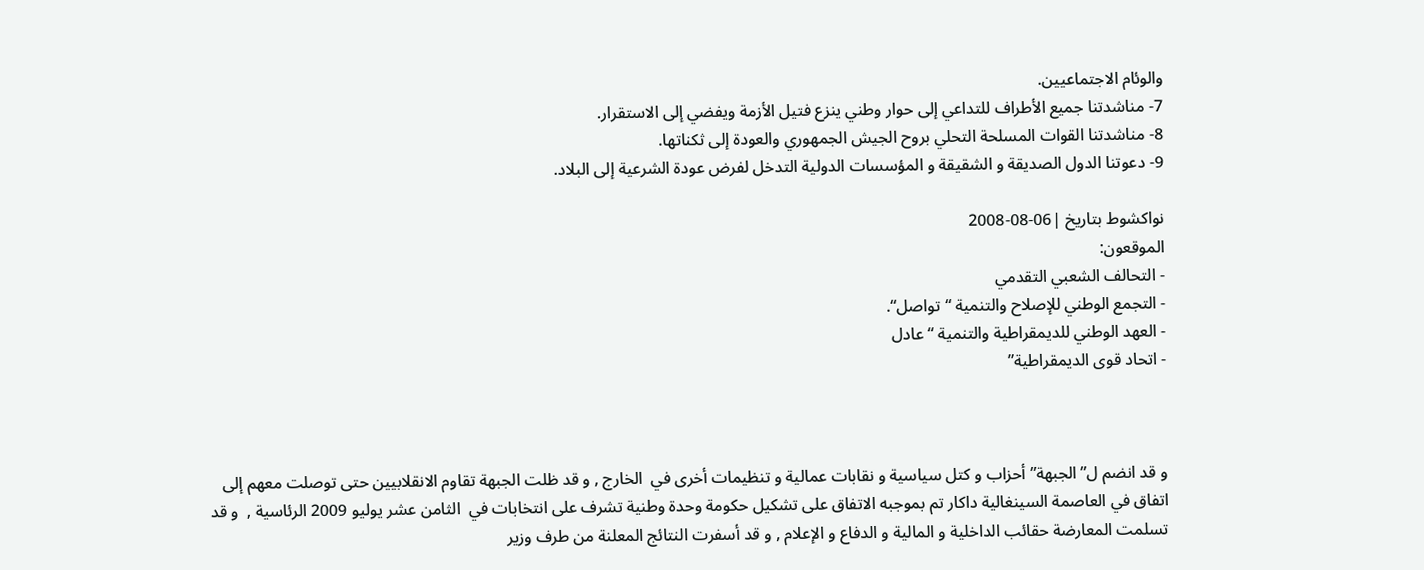والوئام الاجتماعيين.
7- مناشدتنا جميع الأطراف للتداعي إلى حوار وطني ينزع فتيل الأزمة ويفضي إلى الاستقرار.
8- مناشدتنا القوات المسلحة التحلي بروح الجيش الجمهوري والعودة إلى ثكناتها.
9- دعوتنا الدول الصديقة و الشقيقة و المؤسسات الدولية التدخل لفرض عودة الشرعية إلى البلاد.

نواكشوط بتاريخ |06-08-2008
الموقعون:
- التحالف الشعبي التقدمي
- التجمع الوطني للإصلاح والتنمية “تواصل“.
- العهد الوطني للديمقراطية والتنمية “عادل
- اتحاد قوى الديمقراطية”



و قد انضم ل”الجبهة” أحزاب و كتل سياسية و نقابات عمالية و تنظيمات أخرى في  الخارج , و قد ظلت الجبهة تقاوم الانقلابيين حتى توصلت معهم إلى اتفاق في العاصمة السينغالية داكار تم بموجبه الاتفاق على تشكيل حكومة وحدة وطنية تشرف على انتخابات في  الثامن عشر يوليو 2009 الرئاسية ,  و قد تسلمت المعارضة حقائب الداخلية و المالية و الدفاع و الإعلام , و قد أسفرت النتائج المعلنة من طرف وزير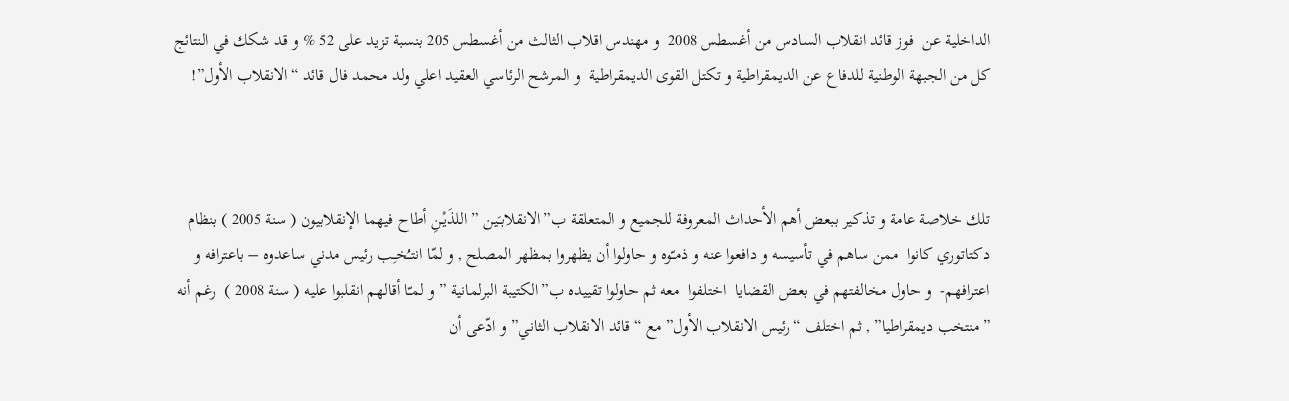الداخلية عن  فوز قائد انقلاب السادس من أغسطس 2008  و مهندس اقلاب الثالث من أغسطس 205 بنسبة تزيد على 52 % و قد شكك في النتائج كل من الجبهة الوطنية للدفاع عن الديمقراطية و تكتل القوى الديمقراطية  و المرشح الرئاسي العقيد اعلي ولد محمد فال قائد “الانقلاب الأول”!



تلك خلاصة عامة و تذكير ببعض أهم الأحداث المعروفة للجميع و المتعلقة ب”الانقلابـَين ” اللذَيْـنِ أطاح فيهما الإنقلابيون ( سنة 2005 ) بنظام دكتاتوري كانوا  ممن ساهم في تأسيسه و دافعوا عنه و ذمـّوه و حاولوا أن يظهروا بمظهر المصلح , و لمّا انتـُخـِب رئيس مدني ساعدوه – باعترافه و اعترافهم-  و حاول مخالفتهم في بعض القضايا  اختلفوا  معه ثم حاولوا تقييده ب”الكتيبة البرلمانية ” و لمـّا أقالهم انقلبوا عليه ( سنة 2008 )  رغم أنه  ”منتخب ديمقراطيا” , ثم اختلف “رئيس الانقلاب الأول” مع “قائد الانقلاب الثاني” و ادّعى أن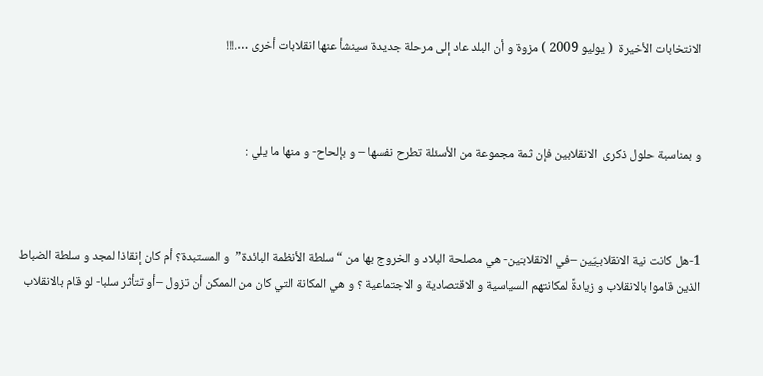الانتخابات الأخيرة  ( يوليو 2009 ) مزوة و أن البلد عاد إلى مرحلة جديدة سينشأ عنها انقلابات أخرى ….!!!



و بمناسبة حلول ذكرى  الانقلابين فإن ثمة مجموعة من الأسئلة تطرح نفسها – و بإلحاح- و منها ما يلي :



1-هل كانت نية الانقلابـِيّين –في الانقلابـَين- هي مصلحة البلاد و الخروج بها من “سلطة الأنظمة البائدة”  و المستبدة؟ أم كان إنقاذا لمجد و سلطة الضباط الذين قاموا بالانقلاب و زيادةً لمكانتهم السياسية و الاقتصادية و الاجتماعية ؟ و هي المكانة التي كان من الممكن أن تزول –أو تتأثر سلبا- لو قام بالانقلاب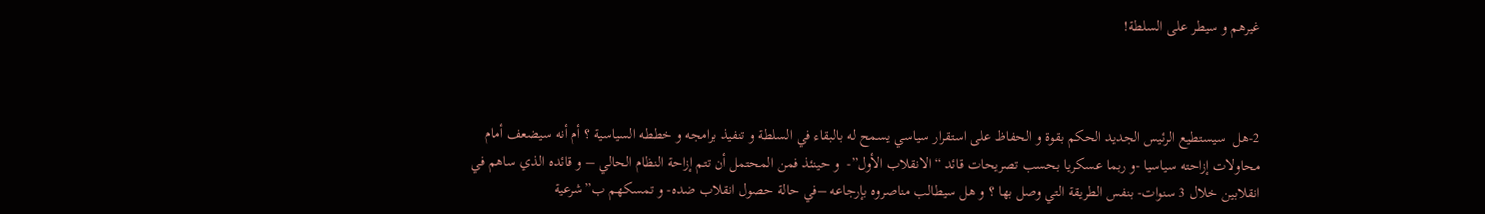غيرهم و سيطر على السلطة!



2-هل  سيستطيع الرئيس الجديد الحكم بقوة و الحفاظ على استقرار سياسي يسمح له بالبقاء في السلطة و تنفيذ برامجه و خططه السياسية ؟ أم أنه سيضعف أمام محاولات إزاحته سياسيا -و ربما عسكريا بحسب تصريحات قائد “الانقلاب الأول”-  و حينئذ فمن المحتمل أن تتم إزاحة النظام الحالي – و قائده الذي ساهم في انقلابين خلال 3 سنوات- بنفس الطريقة التي وصل بها ؟ و هل سيطالب مناصروه بإرجاعه –في حالة حصول انقلاب ضده- و تمسكهم ب”شرعية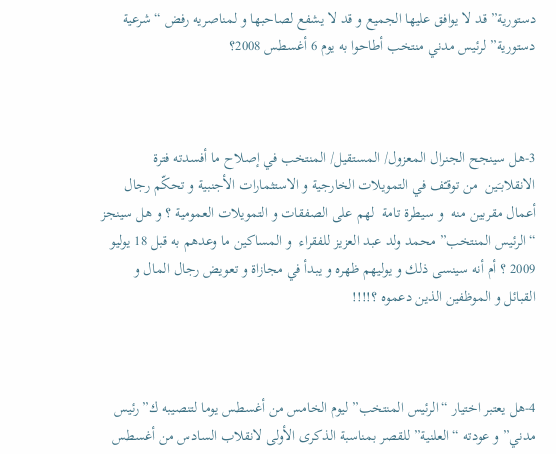دستورية” قد لا يوافق عليها الجميع و قد لا يشفع لصاحبها و لمناصريه رفض “شرعية دستورية” لرئيس مدني منتخب أطاحوا به يوم 6 أغسطس 2008؟



3-هل سينجح الجنرال المعزول/ المستقيل/ المنتخب في إصلاح ما أفسدته فترة الانقلابـَين  من توقـّف في التمويلات الخارجية و الاستثمارات الأجنبية و تحكّم رجال أعمال مقربين منه  و سيطرة تامة  لهم على الصفقات و التمويلات العمومية ؟ و هل سينجز “الرئيس المنتخب” محمد ولد عبد العزيز للفقراء  و المساكين ما وعدهم به قبل 18 يوليو 2009 ؟ أم أنه سينسى ذلك و يوليهم ظهره و يبدأ في مجازاة و تعويض رجال المال و القبائل و الموظفين الذين دعموه ؟!!!!



4-هل يعتبر اختيار “الرئيس المنتخب” ليوم الخامس من أغسطس يوما لتنصيبه ك”رئيس مدني” و عودته “العلنية” للقصر بمناسبة الذكرى الأولى لانقلاب السادس من أغسطس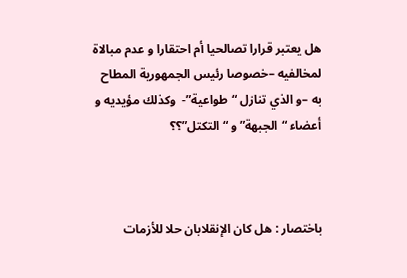هل يعتبر قرارا تصالحيا أم احتقارا و عدم مبالاة  لمخالفيه –خصوصا رئيس الجمهورية المطاح به –و الذي تنازل “طواعية”-  وكذلك مؤيديه و أعضاء “الجبهة” و “التكتل”؟؟



باختصار : هل كان الإنقلابان حلا للأزمات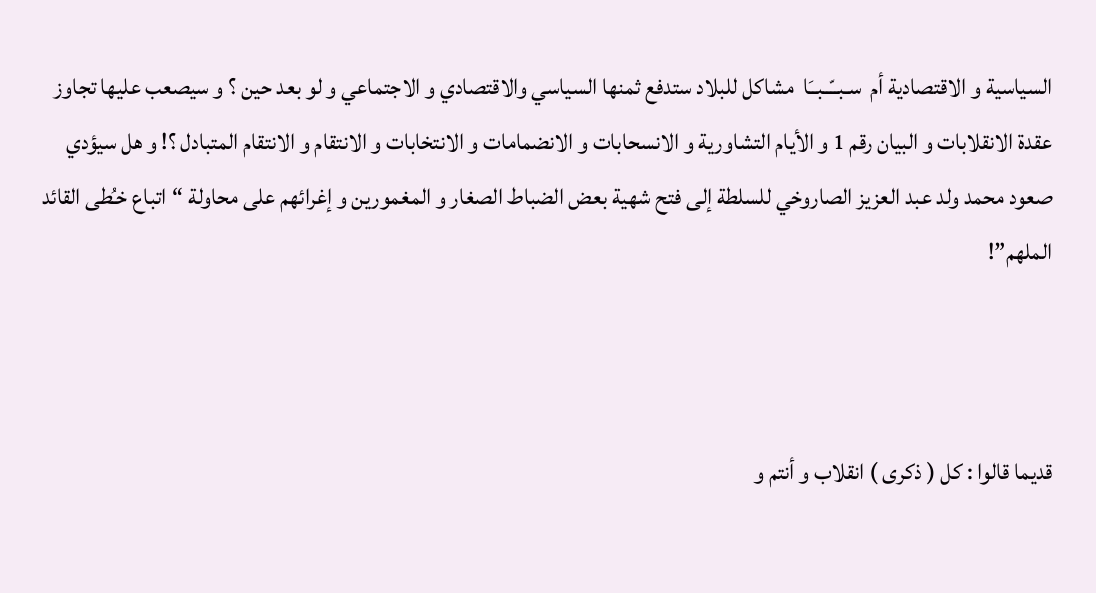السياسية و الاقتصادية أم  سـبــّــبــَا  مشاكل للبلاد ستدفع ثمنها السياسي والاقتصادي و الاجتماعي و لو بعد حين ؟ و سيصعب عليها تجاوز عقدة الانقلابات و البيان رقم 1 و الأيام التشاورية و الانسحابات و الانضمامات و الانتخابات و الانتقام و الانتقام المتبادل ؟! و هل سيؤدي صعود محمد ولد عبد العزيز الصاروخي للسلطة إلى فتح شهية بعض الضباط الصغار و المغمورين و إغرائهم على محاولة “اتباع خـُطى القائد الملهم”!



قديما قالوا : كل ( ذكرى ) انقلاب و أنتم و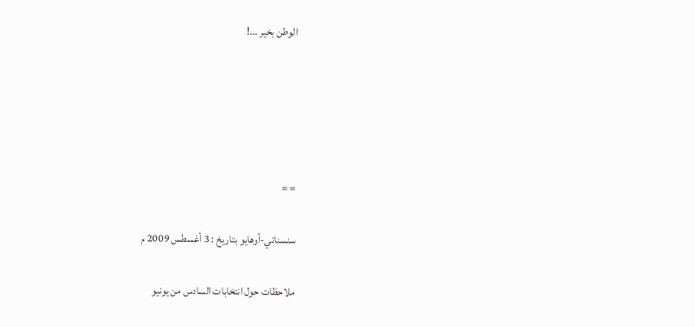الوطن بخير …!





= =

سنسناتي-أوهايو بتاريخ : 3 أغسطس 2009 م

ملاحظات حول انتخابات السادس من يونيو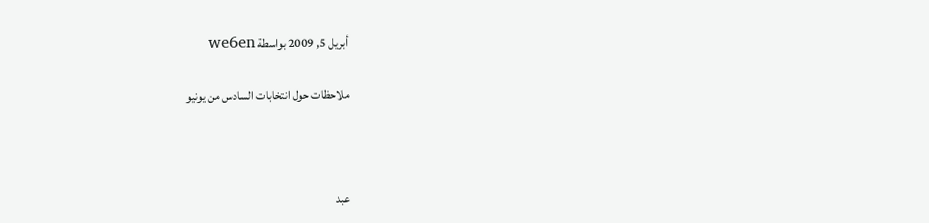أبريل 5, 2009 بواسطة we6en

ملاحظات حول انتخابات السادس من يونيو



عبد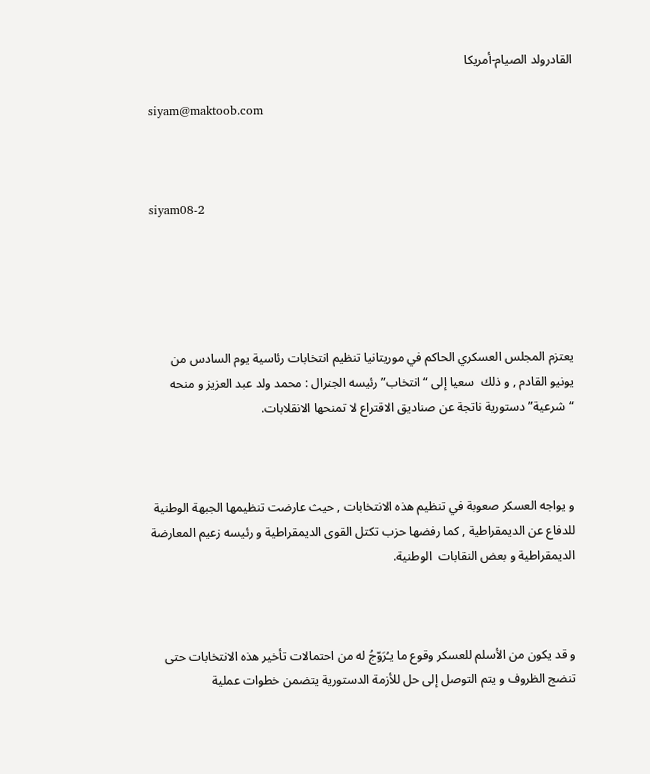القادرولد الصيام-أمريكا

siyam@maktoob.com



siyam08-2





يعتزم المجلس العسكري الحاكم في موريتانيا تنظيم انتخابات رئاسية يوم السادس من يونيو القادم , و ذلك  سعيا إلى “انتخاب” رئيسه الجنرال : محمد ولد عبد العزيز و منحه “شرعية” دستورية ناتجة عن صناديق الاقتراع لا تمنحها الانقلابات.



و يواجه العسكر صعوبة في تنظيم هذه الانتخابات , حيث عارضت تنظيمها الجبهة الوطنية للدفاع عن الديمقراطية , كما رفضها حزب تكتل القوى الديمقراطية و رئيسه زعيم المعارضة الديمقراطية و بعض النقابات  الوطنية.



و قد يكون من الأسلم للعسكر وقوع ما يـُرَوّجُ له من احتمالات تأخير هذه الانتخابات حتى تنضج الظروف و يتم التوصل إلى حل للأزمة الدستورية يتضمن خطوات عملية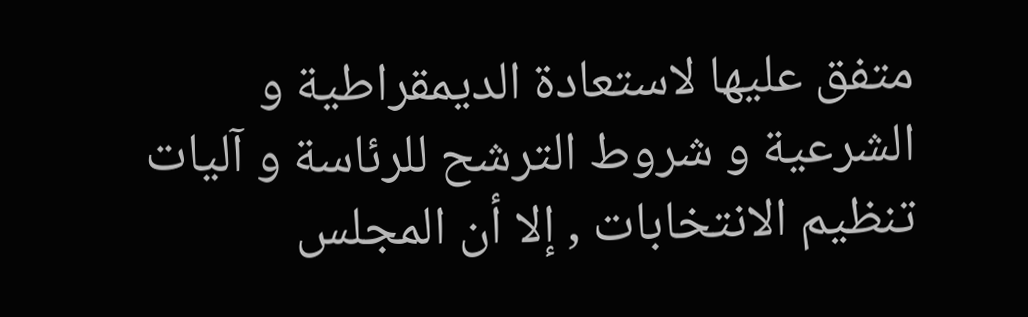متفق عليها لاستعادة الديمقراطية و الشرعية و شروط الترشح للرئاسة و آليات تنظيم الانتخابات , إلا أن المجلس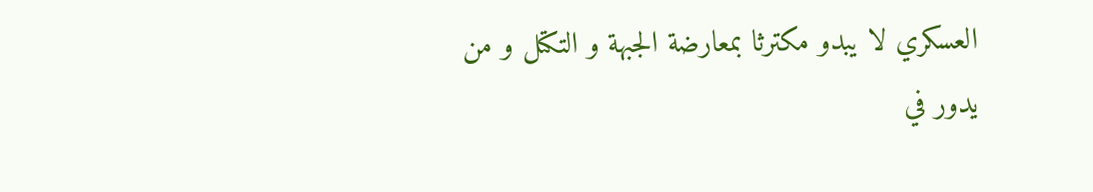العسكري لا يبدو مكترثا بمعارضة الجبهة و التكتل و من يدور في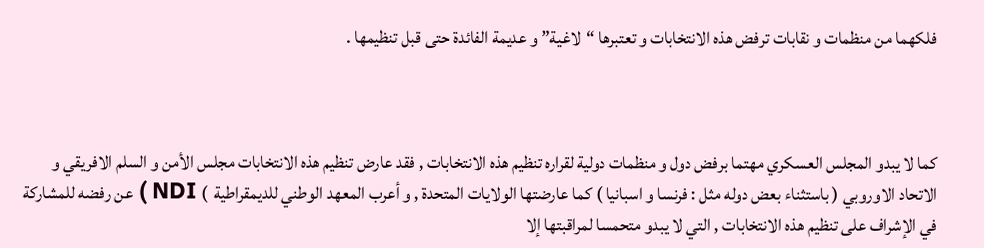فلكهما من منظمات و نقابات ترفض هذه الانتخابات و تعتبرها “لاغية” و عديمة الفائدة حتى قبل تنظيمها .



كما لا يبدو المجلس العسكري مهتما برفض دول و منظمات دولية لقراره تنظيم هذه الانتخابات , فقد عارض تنظيم هذه الانتخابات مجلس الأمن و السلم الافريقي و الاتحاد الاوروبي ( باستثناء بعض دوله مثل : فرنسا و اسبانيا ) كما عارضتها الولايات المتحدة , و أعرب المعهد الوطني للديمقراطية  ) NDI ) عن رفضه للمشاركة في الإشراف على تنظيم هذه الانتخابات , التي لا يبدو متحمسا لمراقبتها إلا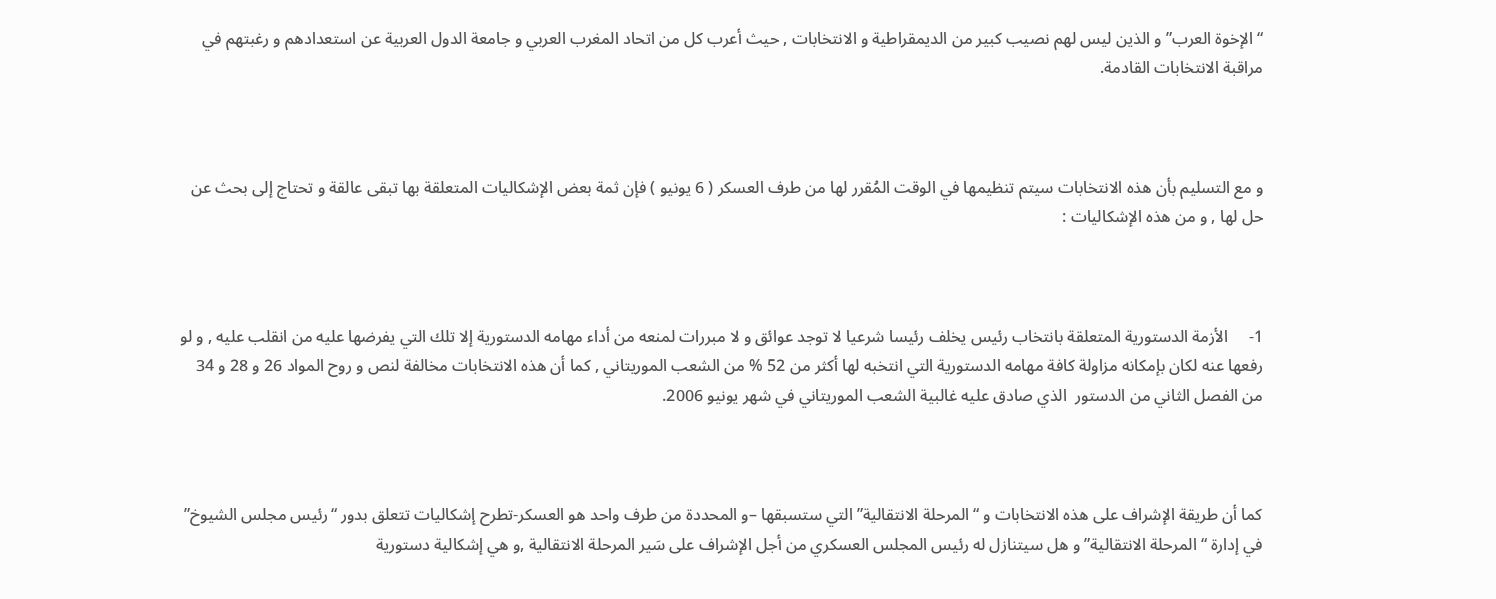“الإخوة العرب” و الذين ليس لهم نصيب كبير من الديمقراطية و الانتخابات , حيث أعرب كل من اتحاد المغرب العربي و جامعة الدول العربية عن استعدادهم و رغبتهم في مراقبة الانتخابات القادمة.



و مع التسليم بأن هذه الانتخابات سيتم تنظيمها في الوقت المُقرر لها من طرف العسكر ( 6 يونيو ) فإن ثمة بعض الإشكاليات المتعلقة بها تبقى عالقة و تحتاج إلى بحث عن حل لها , و من هذه الإشكاليات :



1-     الأزمة الدستورية المتعلقة بانتخاب رئيس يخلف رئيسا شرعيا لا توجد عوائق و لا مبررات لمنعه من أداء مهامه الدستورية إلا تلك التي يفرضها عليه من انقلب عليه , و لو رفعها عنه لكان بإمكانه مزاولة كافة مهامه الدستورية التي انتخبه لها أكثر من 52 % من الشعب الموريتاني , كما أن هذه الانتخابات مخالفة لنص و روح المواد 26 و 28 و 34 من الفصل الثاني من الدستور  الذي صادق عليه غالبية الشعب الموريتاني في شهر يونيو 2006.



كما أن طريقة الإشراف على هذه الانتخابات و “المرحلة الانتقالية” التي ستسبقها –و المحددة من طرف واحد هو العسكر-تطرح إشكاليات تتعلق بدور “رئيس مجلس الشيوخ” في إدارة “المرحلة الانتقالية” و هل سيتنازل له رئيس المجلس العسكري من أجل الإشراف على سَير المرحلة الانتقالية ,و هي إشكالية دستورية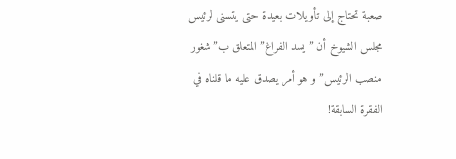صعبة تحتاج إلى تأويلات بعيدة حتى يتسنى لرئيس مجلس الشيوخ أن ” يسد الفراغ” المتعلق ب”شغور منصب الرئيس” و هو أمر يصدق عليه ما قلناه في الفقرة السابقة!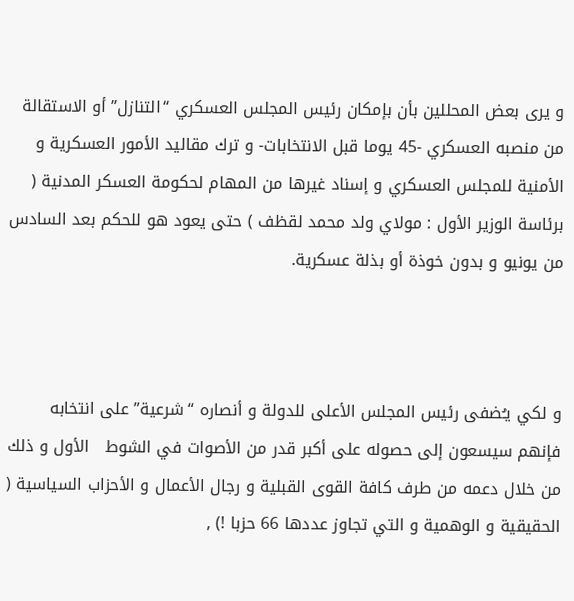و يرى بعض المحللين بأن بإمكان رئيس المجلس العسكري “التنازل” أو الاستقالة من منصبه العسكري -45 يوما قبل الانتخابات- و ترك مقاليد الأمور العسكرية و الأمنية للمجلس العسكري و إسناد غيرها من المهام لحكومة العسكر المدنية ( برئاسة الوزير الأول : مولاي ولد محمد لقظف ) حتى يعود هو للحكم بعد السادس من يونيو و بدون خوذة أو بذلة عسكرية.



و لكي يـُضفى رئيس المجلس الأعلى للدولة و أنصاره “شرعية” على انتخابه فإنهم سيسعون إلى حصوله على أكبر قدر من الأصوات في الشوط   الأول و ذلك من خلال دعمه من طرف كافة القوى القبلية و رجال الأعمال و الأحزاب السياسية ( الحقيقية و الوهمية و التي تجاوز عددها 66 حزبا !) ,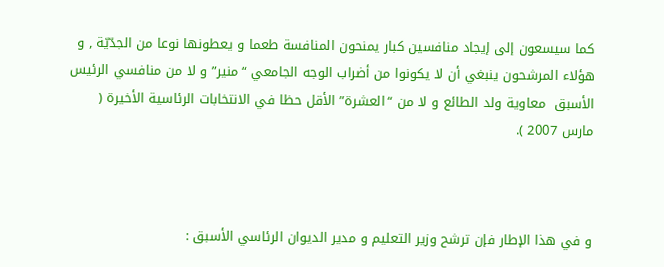كما سيسعون إلى إيجاد منافسين كبار يمنحون المنافسة طعما و يعطونها نوعا من الجدّيّة , و هؤلاء المرشحون ينبغي أن لا يكونوا من أضراب الوجه الجامعي “منير” و لا من منافسي الرئيس الأسبق  معاوية ولد الطائع و لا من “العشرة” الأقل حظا في الانتخابات الرئاسية الأخيرة ( مارس 2007 ).



و في هذا الإطار فإن ترشح وزير التعليم و مدير الديوان الرئاسي الأسبق :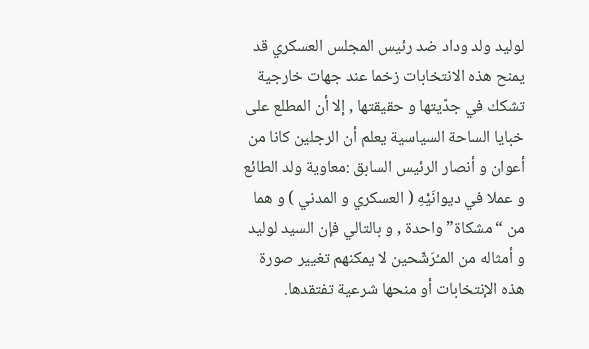لوليد ولد وداد ضد رئيس المجلس العسكري قد يمنح هذه الانتخابات زخما عند جهات خارجية تشكك في جدّيتها و حقيقتها , إلا أن المطلع على خبايا الساحة السياسية يعلم أن الرجلين كانا من أعوان و أنصار الرئيس السابق :معاوية ولد الطائع و عملا في ديوانَيْهِ ( العسكري و المدني ) و هما من “مشكاة” واحدة , و بالتالي فإن السيد لوليد و أمثاله من المـُرَشّحين لا يمكنهم تغيير صورة هذه الإنتخابات أو منحها شرعية تفتقدها.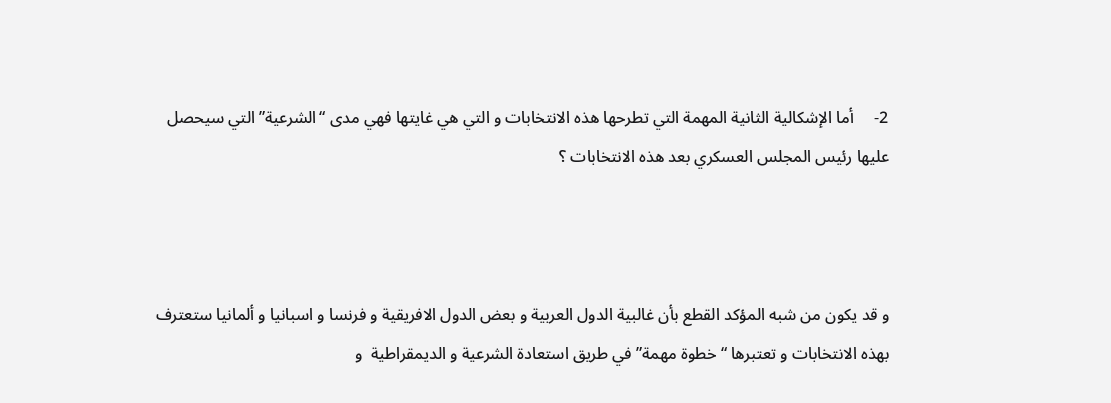2-     أما الإشكالية الثانية المهمة التي تطرحها هذه الانتخابات و التي هي غايتها فهي مدى “الشرعية” التي سيحصل عليها رئيس المجلس العسكري بعد هذه الانتخابات ؟



و قد يكون من شبه المؤكد القطع بأن غالبية الدول العربية و بعض الدول الافريقية و فرنسا و اسبانيا و ألمانيا ستعترف بهذه الانتخابات و تعتبرها “خطوة مهمة” في طريق استعادة الشرعية و الديمقراطية  و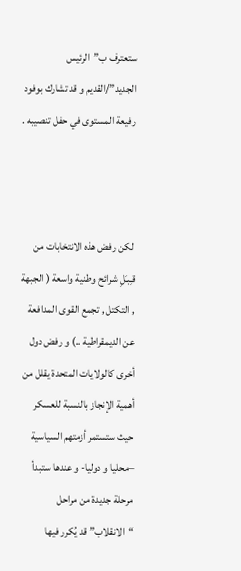ستعترف ب”الرئيس الجديد”/القديم و قد تشارك بوفود رفيعة المستوى في حفل تنصيبه .



 لكن رفض هذه الانتخابات من قـِبـَلِ شرائح وطنية واسعة ( الجبهة , التكتل , تجمع القوى المدافعة عن الديمقراطية ..) و رفض دول أخرى كالولايات المتحدة يقلل من أهمية الإنجاز بالنسبة للعسكر حيث ستستمر أزمتهم السياسية –محليا و دوليا- و عندها ستبدأ مرحلة جديدة من مراحل “الانقلاب” قد يُكرر فيها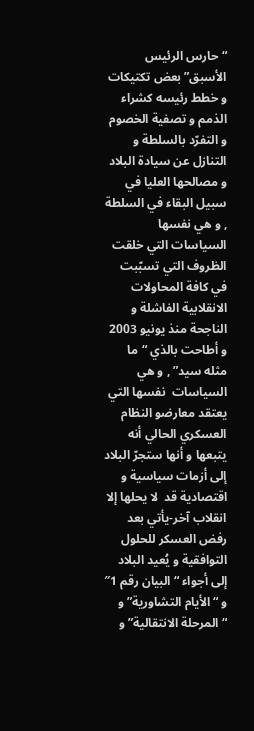“حارس الرئيس الأسبق” بعض تكتيكات  و خطط رئيسه كشراء الذمم و تصفية الخصوم و التفرّد بالسلطة و التنازل عن سيادة البلاد و مصالحها العليا في سبيل البقاء في السلطة , و هي نفسها السياسات التي خلقت الظروف التي تسبّبت في كافة المحاولات الانقلابية الفاشلة و الناجحة منذ يونيو 2003  و أطاحت بالذي “ما مثله سيد” , و هي السياسات  نفسها التي يعتقد معارضو النظام العسكري الحالي أنه يتبعها و أنها ستجرّ البلاد إلى أزمات سياسية و اقتصادية قد  لا يحلها إلا انقلاب آخر-يأتي بعد رفض العسكر للحلول التوافقية و يُعيد البلاد إلى أجواء “البيان رقم 1″ و “الأيام التشاورية” و “المرحلة الانتقالية” و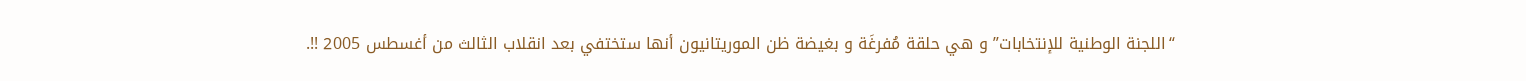“اللجنة الوطنية للإنتخابات” و هي حلقة مُفرغَة و بغيضة ظن الموريتانيون أنها ستختفي بعد انقلاب الثالث من أغسطس 2005 !!.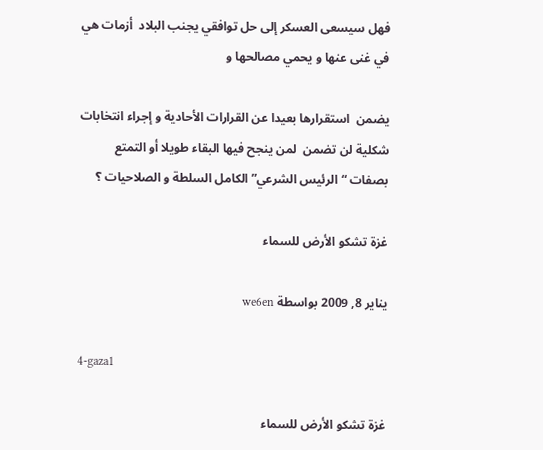فهل سيسعى العسكر إلى حل توافقي يجنب البلاد  أزمات هي في غنى عنها و يحمي مصالحها و

يضمن  استقرارها بعيدا عن القرارات الأحادية و إجراء انتخابات شكلية لن تضمن  لمن ينجح فيها البقاء طويلا أو التمتع بصفات “الرئيس الشرعي” الكامل السلطة و الصلاحيات ؟

غزة تشكو الأرض للسماء

يناير 8, 2009 بواسطة we6en

4-gaza1

غزة تشكو الأرض للسماء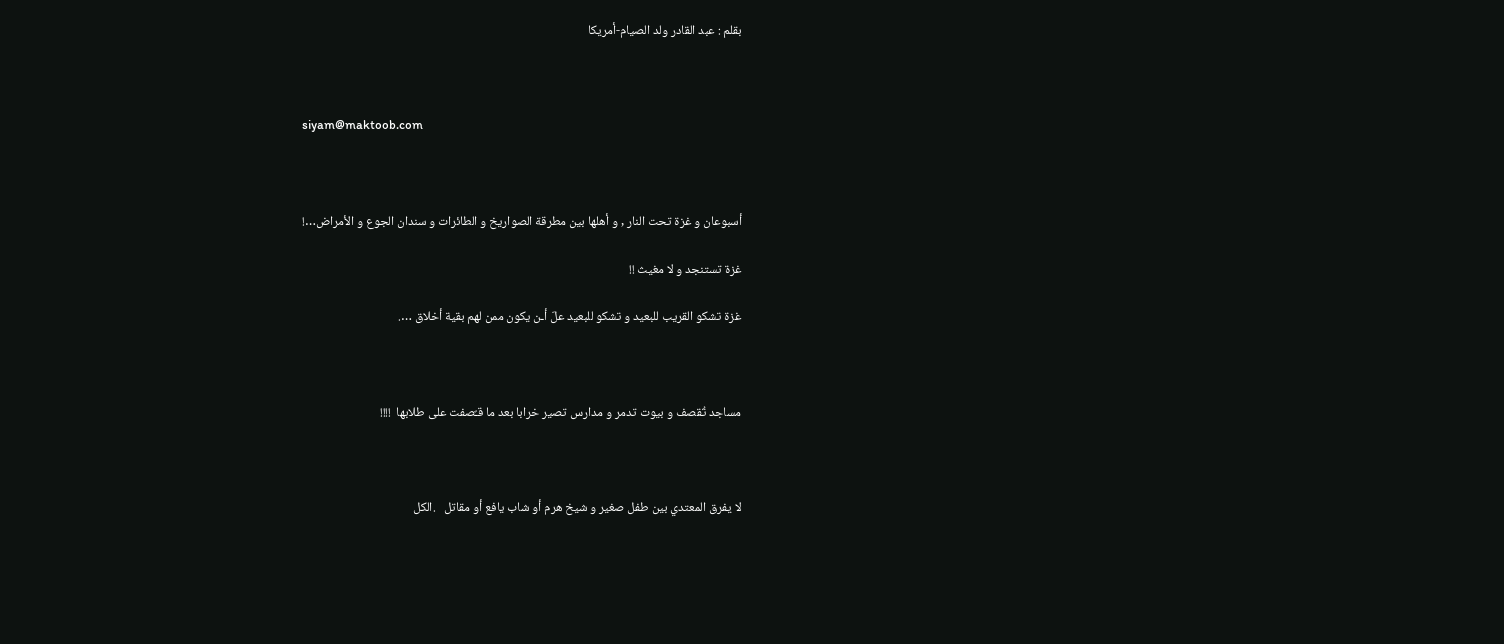بقلم : عبد القادر ولد الصيام-أمريكا



siyam@maktoob.com



أسبوعان و غزة تحت النار , و أهلها بين مطرقة الصواريخ و الطائرات و سندان الجوع و الأمراض…!

غزة تستنجد و لا مغيث !!

غزة تشكو القريب للبعيد و تشكو للبعيد علّ أـن يكون ممن لهم بقية أخلاق ….



مساجد تُقصف و بيوت تدمر و مدارس تصير خرابا بعد ما قـٌصفت على طلابها  !!!!



لا يفرق المعتدي بين طفل صغير و شيخ هرم أو شاب يافع أو مقاتل   .الكل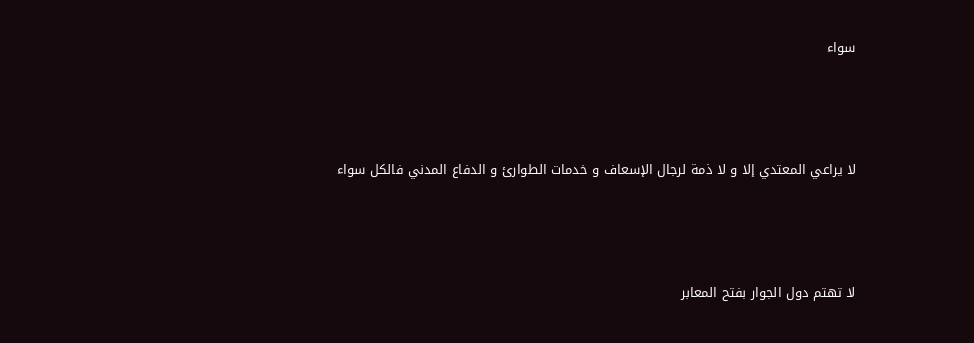سواء



لا يراعي المعتدي إلا و لا ذمة لرجال الإسعاف و خدمات الطوارئ و الدفاع المدني فالكل سواء



لا تهتم دول الجوار بفتح المعابر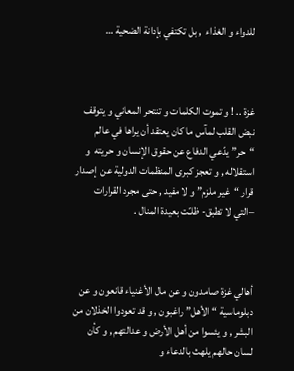للدواء و الغذاء  , بل تكتفي بإدانة الضحية …



غزة .. ! و تموت الكلمات و تنتحر المعاني و يتوقف نبض القلب لمآس ما كان يعتقد أن يراها في عالم “حر” يدّعي الدفاع عن حقوق الإنسان و حريته  و استقلاله , و تعجز كبرى المنظمات الدولية عن  إصدار قرار “غير ملزم” و لا مفيد , حتى مجرد القرارات –التي لا تطبق- ظلـّت بعيدة المنال .



أهالي غزة صامدون و عن مال الأغنياء قانعون و عن دبلوماسية “الأهل” راغبون , و قد تعودوا الخذلان من البشر , و يئسوا من أهل الأرض و عدالتهم , و كأن لسان حالهم يلهث بالدعاء و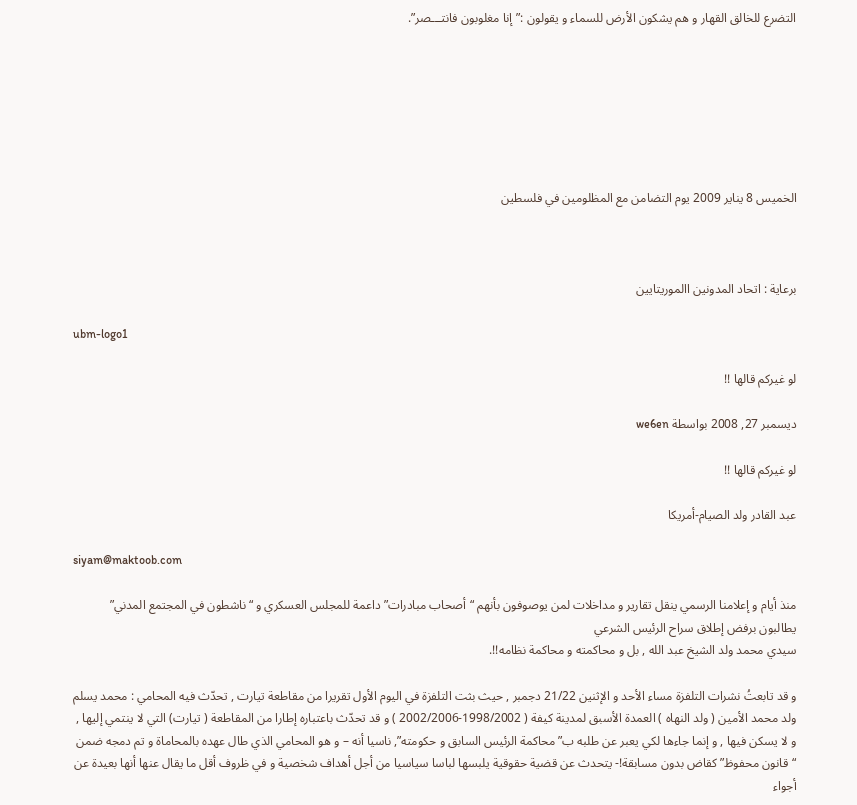التضرع للخالق القهار و هم يشكون الأرض للسماء و يقولون :”إنا مغلوبون فانتـــصر”.







الخميس 8 يناير 2009 يوم التضامن مع المظلومين في فلسطين



برعاية : اتحاد المدونين االموريتايين

ubm-logo1

لو غيركم قالها !!

ديسمبر 27, 2008 بواسطة we6en

لو غيركم قالها !!

عبد القادر ولد الصيام-أمريكا

siyam@maktoob.com

منذ أيام و إعلامنا الرسمي ينقل تقارير و مداخلات لمن يوصوفون بأنهم “أصحاب مبادرات” داعمة للمجلس العسكري و “ناشطون في المجتمع المدني” يطالبون برفض إطلاق سراح الرئيس الشرعي
سيدي محمد ولد الشيخ عبد الله , بل و محاكمته و محاكمة نظامه!!.

و قد تابعتُ نشرات التلفزة مساء الأحد و الإثنين 21/22 دجمبر , حيث بثت التلفزة في اليوم الأول تقريرا من مقاطعة تيارت , تحدّث فيه المحامي : محمد يسلم ولد محمد الأمين ( ولد النهاه ) العمدة الأسبق لمدينة كيفة ( 1998/2002-2002/2006 ) و قد تحدّث باعتباره إطارا من المقاطعة ( تيارت) التي لا ينتمي إليها , و لا يسكن فيها , و إنما جاءها لكي يعبر عن طلبه ب”محاكمة الرئيس السابق و حكومته”, ناسيا أنه – و هو المحامي الذي طال عهده بالمحاماة و تم دمجه ضمن “قانون محفوظ” كقاض بدون مسابقة!- يتحدث عن قضية حقوقية يلبسها لباسا سياسيا من أجل أهداف شخصية و في ظروف أقل ما يقال عنها أنها بعيدة عن أجواء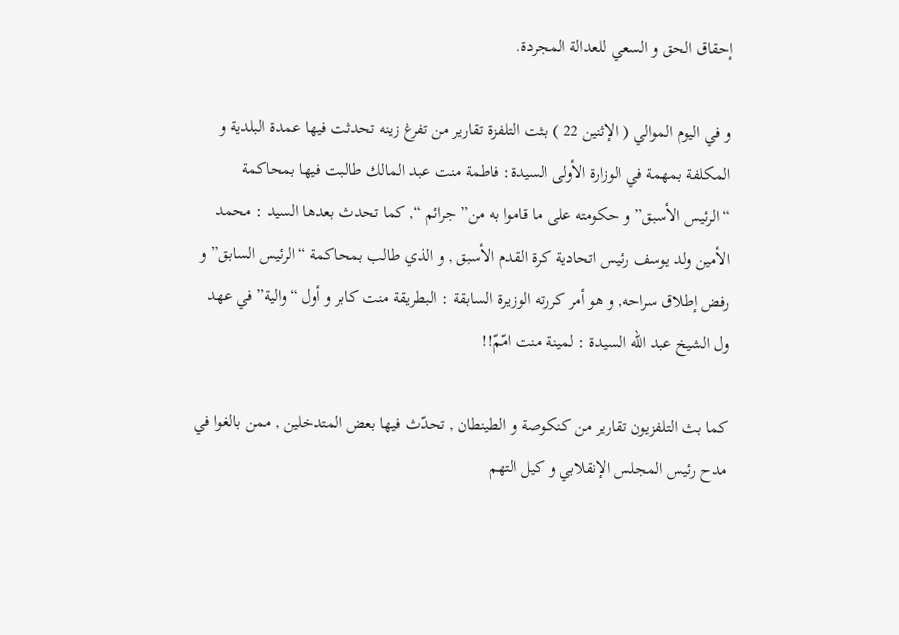إحقاق الحق و السعي للعدالة المجردة.

و في اليوم الموالي ( الإثنين 22 ) بثت التلفزة تقارير من تفرغ زينه تحدثت فيها عمدة البلدية و المكلفة بمهمة في الوزارة الأولى السيدة: فاطمة منت عبد المالك طالبت فيها بمحاكمة “الرئيس الأسبق” و حكومته على ما قاموا به من” جرائم “, كما تحدث بعدها السيد : محمد الأمين ولد يوسف رئيس اتحادية كرة القدم الأسبق , و الذي طالب بمحاكمة “الرئيس السابق” و رفض إطلاق سراحه, و هو أمر كررته الوزيرة السابقة : البطريقة منت كابر و أول “والية” في عهد ول الشيخ عبد الله السيدة : لمينة منت امّمّ!!

كما بث التلفزيون تقارير من كنكوصة و الطينطان , تحدّث فيها بعض المتدخلين , ممن بالغوا في مدح رئيس المجلس الإنقلابي و كيل التهم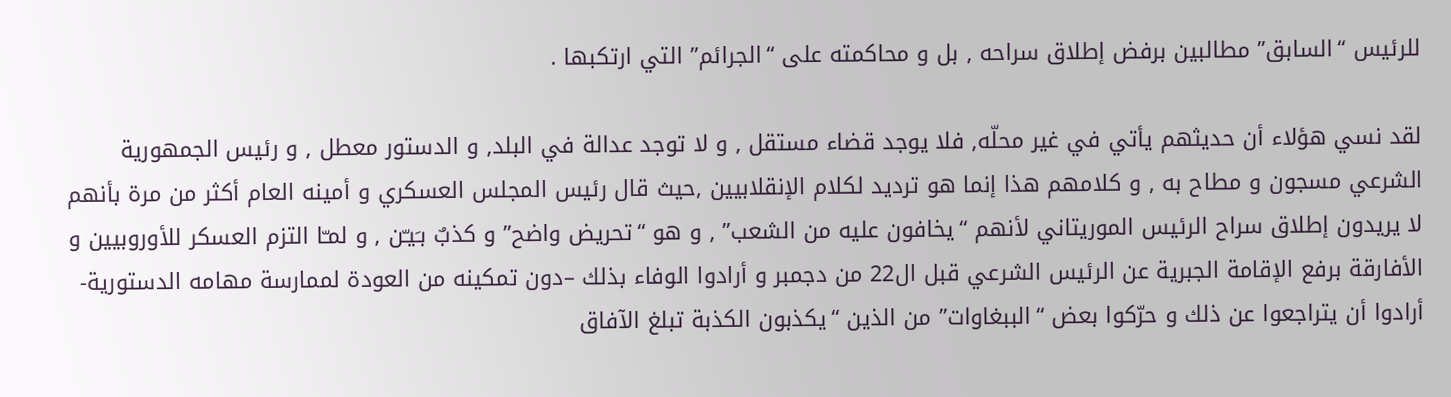للرئيس “السابق” مطالبين برفض إطلاق سراحه , بل و محاكمته على “الجرائم” التي ارتكبها .

لقد نسي هؤلاء أن حديثهم يأتي في غير محلّه, فلا يوجد قضاء مستقل , و لا توجد عدالة في البلد, و الدستور معطل , و رئيس الجمهورية الشرعي مسجون و مطاح به , و كلامهم هذا إنما هو ترديد لكلام الإنقلابيين ,حيث قال رئيس المجلس العسكري و أمينه العام أكثر من مرة بأنهم لا يريدون إطلاق سراح الرئيس الموريتاني لأنهم “يخافون عليه من الشعب” , و هو “تحريض واضح” و كذبٌ بـَيـّن , و لمـّا التزم العسكر للأوروبيين و الأفارقة برفع الإقامة الجبرية عن الرئيس الشرعي قبل ال22 من دجمبر و أرادوا الوفاء بذلك –دون تمكينه من العودة لممارسة مهامه الدستورية-أرادوا أن يتراجعوا عن ذلك و حرّكوا بعض “الببغاوات” من الذين “يكذبون الكذبة تبلغ الآفاق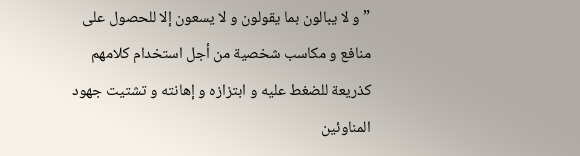” و لا يبالون بما يقولون و لا يسعون إلا للحصول على منافع و مكاسب شخصية من أجل استخدام كلامهم كذريعة للضغط عليه و ابتزازه و إهانته و تشتيت جهود المناوئين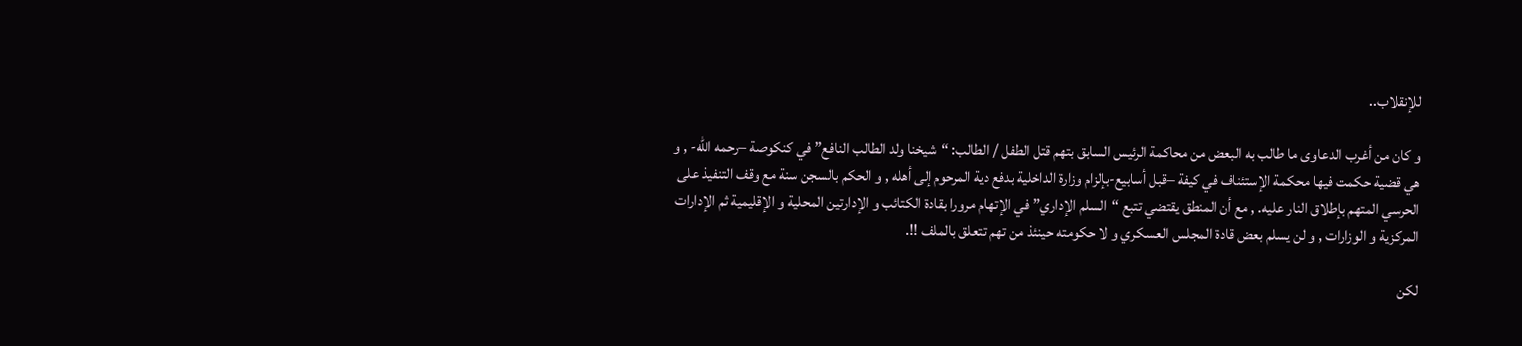للإنقلاب..

و كان من أغرب الدعاوى ما طالب به البعض من محاكمة الرئيس السابق بتهم قتل الطفل / الطالب: “شيخنا ولد الطالب النافع” في كنكوصة –رحمه الله- , و هي قضية حكمت فيها محكمة الإستئناف في كيفة –قبل أسابيع-بإلزام وزارة الداخلية بدفع دية المرحوم إلى أهله , و الحكم بالسجن سنة مع وقف التنفيذ على الحرسي المتهم بإطلاق النار عليه. , مع أن المنطق يقتضي تتبع “السلم الإداري” في الإتهام مرورا بقادة الكتائب و الإدارتين المحلية و الإقليمية ثم الإدارات المركزية و الوزارات , و لن يسلم بعض قادة المجلس العسكري و لا حكومته حينئذ من تهم تتعلق بالملف !!.

لكن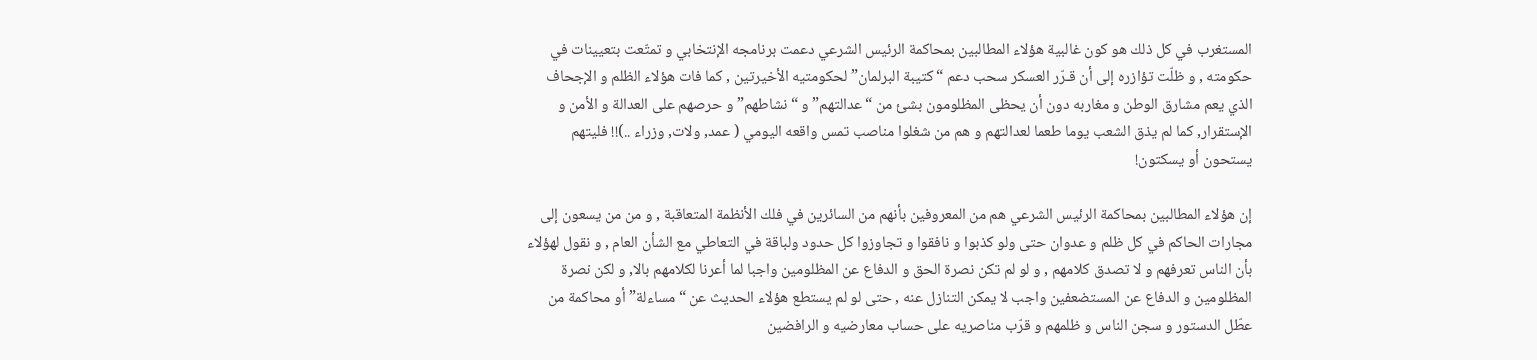المستغرب في كل ذلك هو كون غالبية هؤلاء المطالبين بمحاكمة الرئيس الشرعي دعمت برنامجه الإنتخابي و تمتّعت بتعيينات في حكومته , و ظلّت تؤازره إلى أن قـرّر العسكر سحب دعم “كتيبة البرلمان” لحكومتيه الأخيرتين , كما فات هؤلاء الظلم و الإجحاف الذي يعم مشارق الوطن و مغاربه دون أن يحظى المظلومون بشئ من “عدالتهم” و “نشاطهم” و حرصهم على العدالة و الأمن و الإستقرار, كما لم يذق الشعب يوما طعما لعدالتهم و هم من شغلوا مناصب تمس واقعه اليومي ( عمد, ولات, وزراء ..)!! فليتهم يستحون أو يسكتون!

إن هؤلاء المطالبين بمحاكمة الرئيس الشرعي هم من المعروفين بأنهم من السائرين في فلك الأنظمة المتعاقبة , و من من يسعون إلى مجارات الحاكم في كل ظلم و عدوان حتى ولو كذبوا و نافقوا و تجاوزوا كل حدود ولباقة في التعاطي مع الشأن العام , و نقول لهؤلاء بأن الناس تعرفهم و لا تصدق كلامهم , و لو لم تكن نصرة الحق و الدفاع عن المظلومين واجبا لما أعرنا لكلامهم بالا, و لكن نصرة المظلومين و الدفاع عن المستضعفين واجب لا يمكن التنازل عنه , حتى لو لم يستطع هؤلاء الحديث عن “مساءلة” أو محاكمة من عطّل الدستور و سجن الناس و ظلمهم و قرّب مناصريه على حساب معارضيه و الرافضين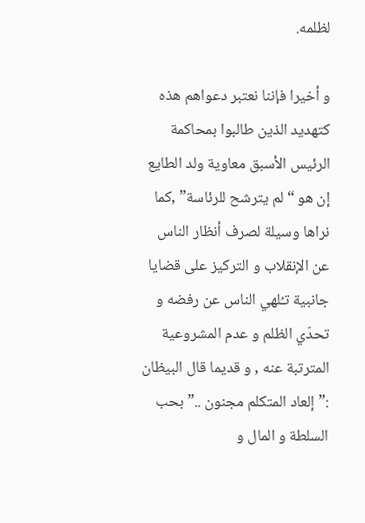لظلمه.

و أخيرا فإننا نعتبر دعواهم هذه كتهديد الذين طالبوا بمحاكمة الرئيس الأسبق معاوية ولد الطايع إن هو “لم يترشح للرئاسة” ,كما نراها وسيلة لصرف أنظار الناس عن الإنقلاب و التركيز على قضايا جانبية تـُلهي الناس عن رفضه و تحدّي الظلم و عدم المشروعية المترتبة عنه , و قديما قال البيظان :”إلعاد المتكلم مجنون ..” بحب السلطة و المال و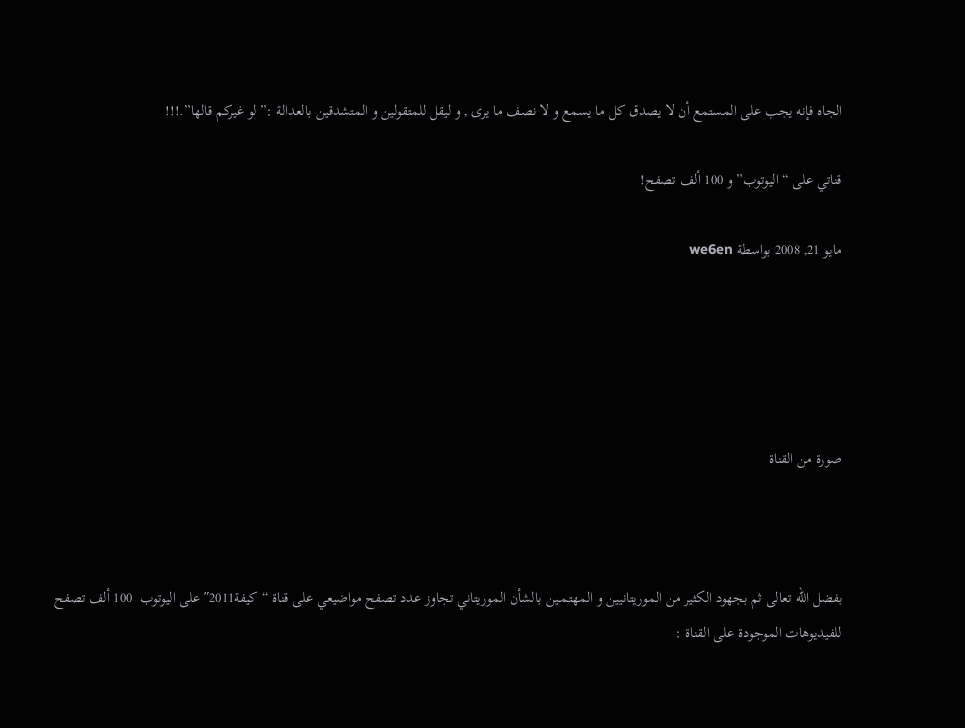الجاه فإنه يجب على المستمع أن لا يصدق كل ما يسمع و لا نصف ما يرى , و ليقل للمتقولين و المتشدقين بالعدالة :”لو غيركم قالها”.!!!

قناتي على “اليوتوب” و 100 ألف تصفح!

مايو 21, 2008 بواسطة we6en





صورة من القناة



بفضل الله تعالى ثم بجهود الكثير من الموريتانيين و المهتـمـين بالشأن الموريتاني تجاوز عدد تصفح مواضيعي على قناة “كيفة2011″ على اليوتوب  100 ألف تصفح للفيديوهات الموجودة على القناة :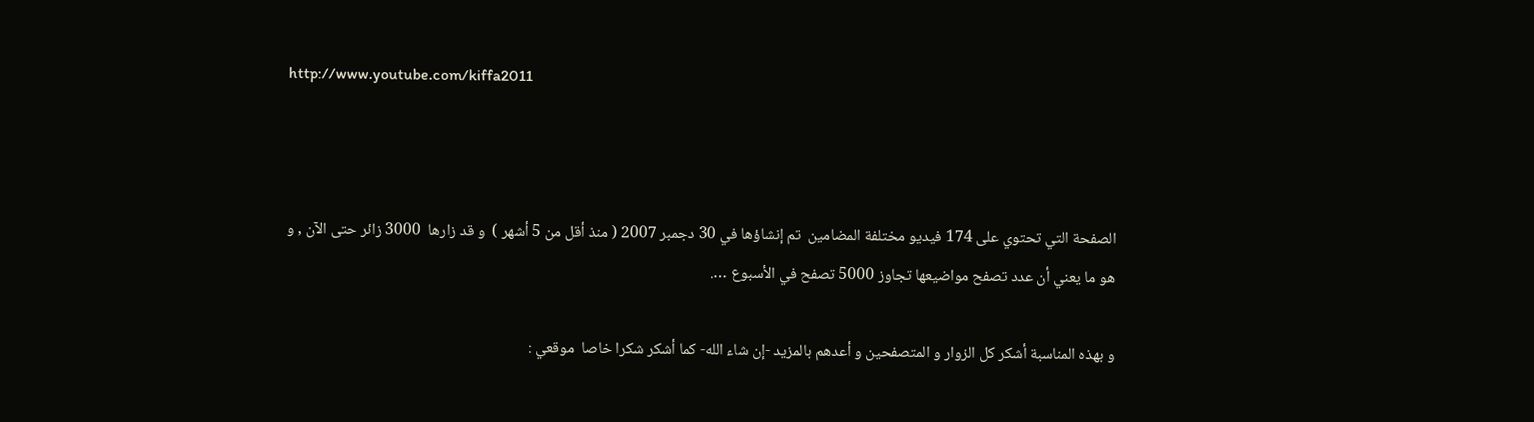http://www.youtube.com/kiffa2011



الصفحة التي تحتوي على 174 فيديو مختلفة المضامين  تم إنشاؤها في 30 دجمبر 2007 ( منذ أقل من 5 أشهر )  و قد زارها  3000 زائر حتى الآن , و هو ما يعني أن عدد تصفح مواضيعها تجاوز 5000 تصفح في الأسبوع ….

و بهذه المناسبة أشكر كل الزوار و المتصفحين و أعدهم بالمزيد -إن شاء الله- كما أشكر شكرا خاصا  موقعي :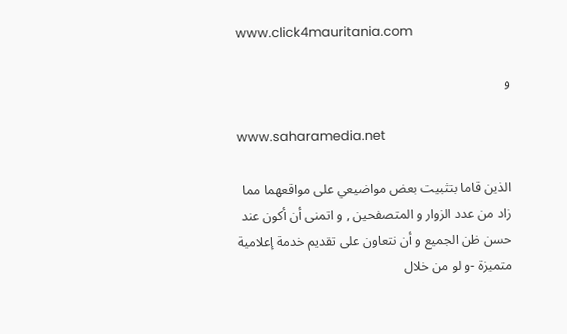www.click4mauritania.com

و

www.saharamedia.net

الذين قاما بتثبيت بعض مواضيعي على مواقعهما مما زاد من عدد الزوار و المتصفحين , و اتمنى أن أكون عند حسن ظن الجميع و أن نتعاون على تقديم خدمة إعلامية متميزة -و لو من خلال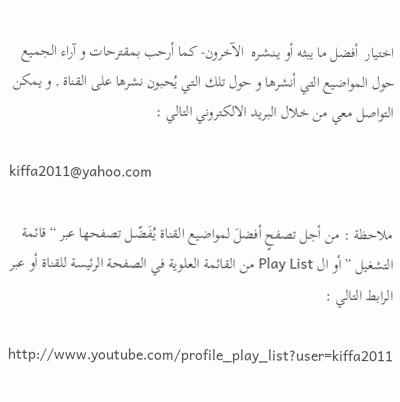اختيار  أفضل ما يبثه أو يـنـشـره  الآخرون- كما أرحب بمقترحات و آراء الجميع حول المواضيع التي أنشرها و حول تلك التي يُحبون نشرها على القناة , و يمكن التواصل معي من خلال البريد الالكتروني التالي :

kiffa2011@yahoo.com

ملاحظة : من أجل تصفحٍ أفضلَ لمواضيع القناة يُفَضّـل تصفحها عبر “قائمة التشغيل ” أو ال Play List من القائمة العلوية في الصفحة الرئيسة للقناة أو عبر الرابط التالي :

http://www.youtube.com/profile_play_list?user=kiffa2011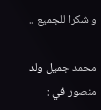و شكرا للجميع ..

محمد جميل ولد منصور في :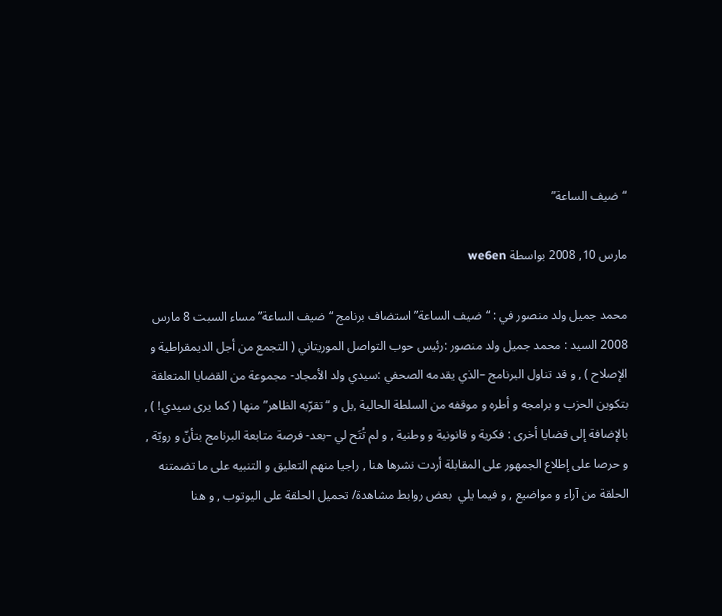“ضيف الساعة”

مارس 10, 2008 بواسطة we6en

محمد جميل ولد منصور في : “ضيف الساعة” استضاف برنامج “ضيف الساعة” مساء السبت 8 مارس 2008 السيد : محمد جميل ولد منصور :رئيس حوب التواصل الموريتاني ( التجمع من أجل الديمقراطية و الإصلاح ) , و قد تناول البرنامج –الذي يقدمه الصحفي :سيدي ولد الأمجاد- مجموعة من القضايا المتعلقة بتكوين الحزب و برامجه و أطره و موقفه من السلطة الحالية ,بل و “تقرّبه الظاهر” منها ( كما يرى سيدي! ) , بالإضافة إلى قضايا أخرى : فكرية و قانونية و وطنية , و لم تُتَح لي –بعد- فرصة متابعة البرنامج بتأنّ و رويّة , و حرصا على إطلاع الجمهور على المقابلة أردت نشرها هنا , راجيا منهم التعليق و التنبيه على ما تضمتنه الحلقة من آراء و مواضيع , و فيما يلي  بعض روابط مشاهدة/ تحميل الحلقة على اليوتوب , و هنا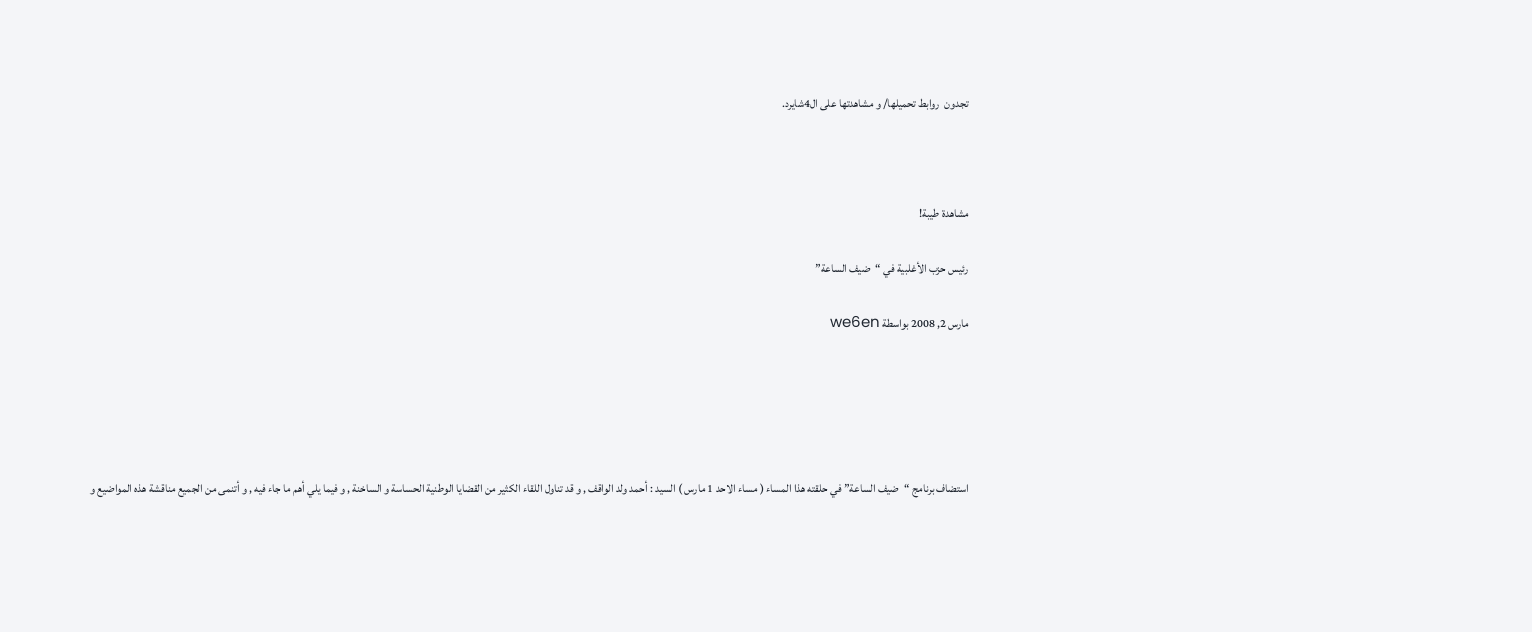تجدون  روابط تحميلها/ و مشاهدتها على ال4شايرد.



مشاهدة طيبة!

رئيس حزب الأغلبية في “ضيف الساعة”

مارس 2, 2008 بواسطة we6en





استضاف برنامج “ضيف الساعة” في حلقته هذا المساء ( مساء الاحد 1 مارس ) السيد : أحمد ولد الواقف , و قد تناول اللقاء الكثير من القضايا الوطنية الحساسة و الساخنة , و فيما يلي أهم ما جاء فيه , و أتنمى من الجميع مناقشة هذه المواضيع و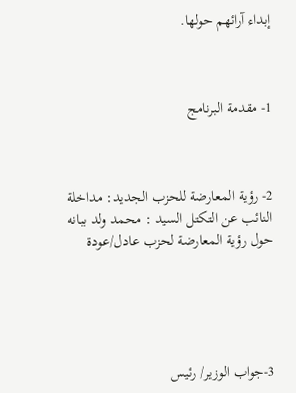إبداء آرائهم حولها.



1- مقدمة البرنامج



2- رؤية المعارضة للحزب الجديد: مداخلة النائب عن التكتل السيد : محمد ولد ببانه  حول رؤية المعارضة لحزب عادل/عودة





3-جواب الوزير/ رئيس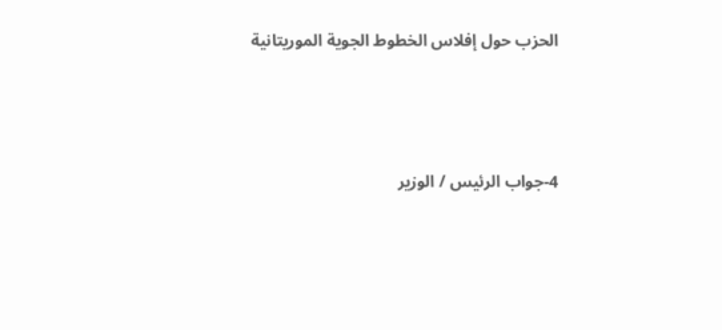الحزب حول إفلاس الخطوط الجوية الموريتانية



4-جواب الرئيس / الوزير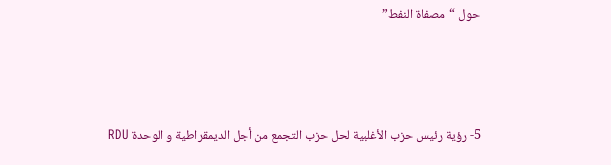حول “مصفاة النفط”





5- رؤية رئيس حزب الأغلبية لحل حزب التجمع من أجل الديمقراطية و الوحدة RDU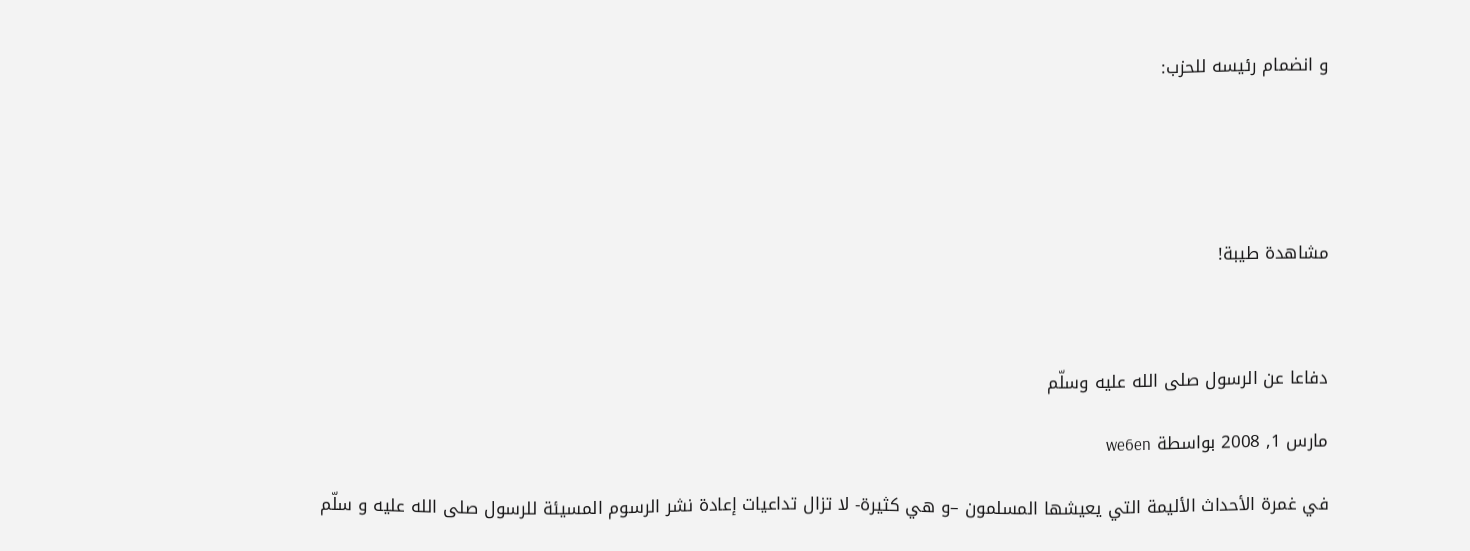و انضمام رئيسه للحزب:





مشاهدة طيبة!



دفاعا عن الرسول صلى الله عليه وسلّم

مارس 1, 2008 بواسطة we6en

في غمرة الأحداث الأليمة التي يعيشها المسلمون –و هي كثيرة- لا تزال تداعيات إعادة نشر الرسوم المسيئة للرسول صلى الله عليه و سلّم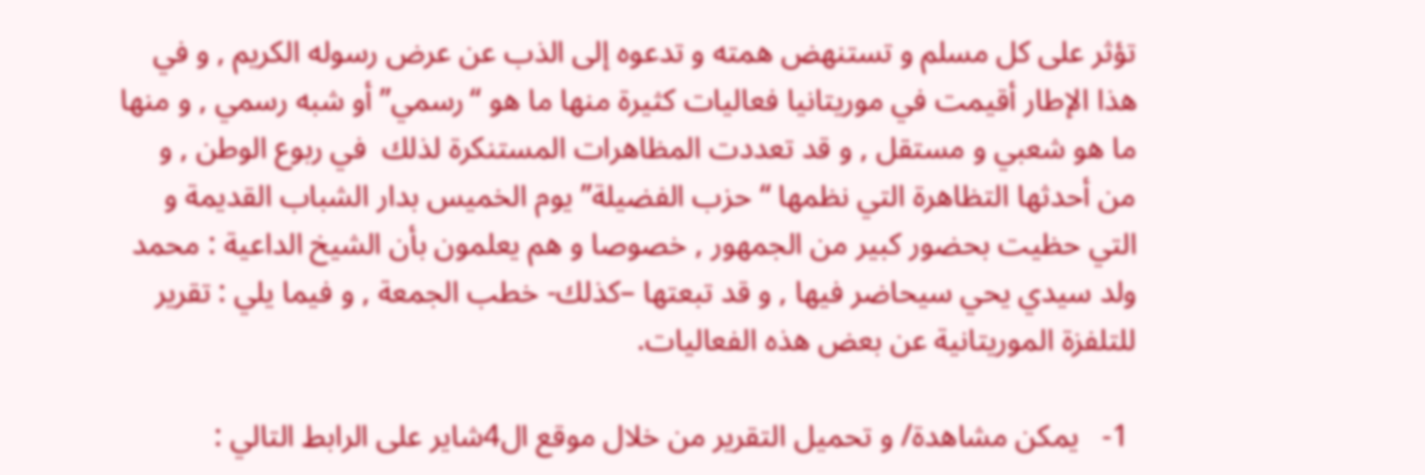تؤثر على كل مسلم و تستنهض همته و تدعوه إلى الذب عن عرض رسوله الكريم , و في هذا الإطار أقيمت في موريتانيا فعاليات كثيرة منها ما هو “رسمي” أو شبه رسمي , و منها ما هو شعبي و مستقل , و قد تعددت المظاهرات المستنكرة لذلك  في ربوع الوطن , و من أحدثها التظاهرة التي نظمها “حزب الفضيلة” يوم الخميس بدار الشباب القديمة و التي حظيت بحضور كبير من الجمهور , خصوصا و هم يعلمون بأن الشيخ الداعية : محمد ولد سيدي يحي سيحاضر فيها , و قد تبعتها –كذلك- خطب الجمعة , و فيما يلي : تقرير للتلفزة الموريتانية عن بعض هذه الفعاليات.

 1-   يمكن مشاهدة/ و تحميل التقرير من خلال موقع ال4شاير على الرابط التالي :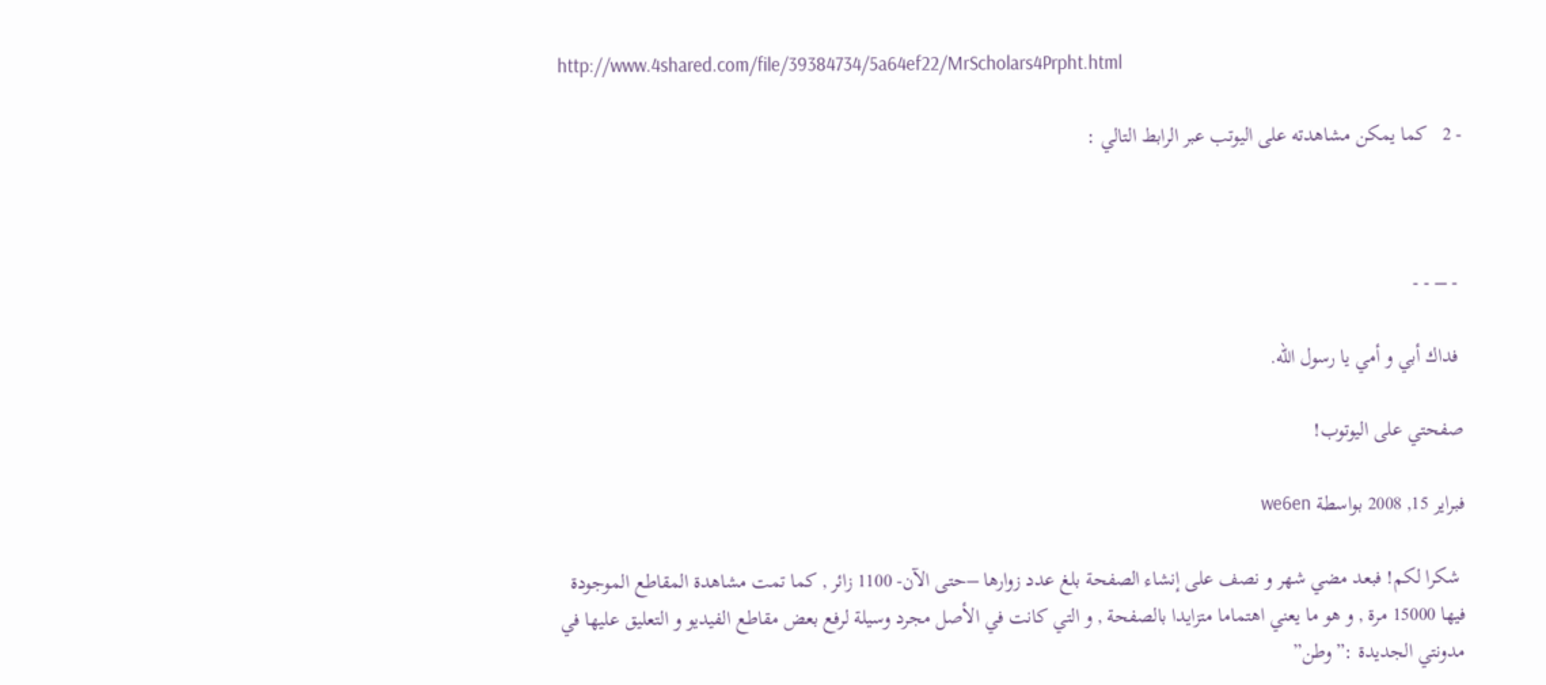http://www.4shared.com/file/39384734/5a64ef22/MrScholars4Prpht.html

- 2   كما يمكن مشاهدته على اليوتب عبر الرابط التالي :



 - – - -

 فداك أبي و أمي يا رسول الله.

صفحتي على اليوتوب!

فبراير 15, 2008 بواسطة we6en

 شكرا لكم! فبعد مضي شهر و نصف على إنشاء الصفحة بلغ عدد زوارها –حتى الآن- 1100 زائر , كما تمت مشاهدة المقاطع الموجودة فيها 15000 مرة , و هو ما يعني اهتماما متزايدا بالصفحة , و التي كانت في الأصل مجرد وسيلة لرفع بعض مقاطع الفيديو و التعليق عليها في مدونتي الجديدة :”وطن”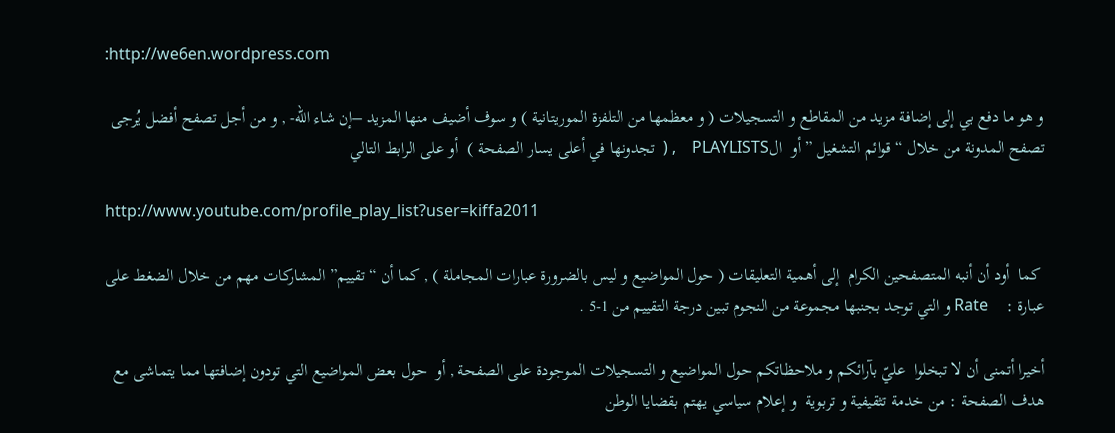:http://we6en.wordpress.com

و هو ما دفع بي إلى إضافة مزيد من المقاطع و التسجيلات ( و معظمها من التلفزة الموريتانية ) و سوف أضيف منها المزيد –إن شاء الله- , و من أجل تصفح أفضل يُرجى تصفح المدونة من خلال “قوائم التشغيل ” أو  الPLAYLISTS    , (  تجدونها في أعلى يسار الصفحة )  أو على الرابط التالي

http://www.youtube.com/profile_play_list?user=kiffa2011

 كما  أود أن أنبه المتصفحين الكرام  إلى أهمية التعليقات ( حول المواضيع و ليس بالضرورة عبارات المجاملة ) , كما أن “تقييم” المشاركات مهم من خلال الضغط على عبارة :    Rate و التي توجد بجنبها مجموعة من النجوم تبين درجة التقييم من 1-5 .

أخيرا أتمنى أن لا تبخلوا  عليّ بآرائكم و ملاحظاتكم حول المواضيع و التسجيلات الموجودة على الصفحة , أو  حول بعض المواضيع التي تودون إضافتها مما يتماشى مع هدف الصفحة : من خدمة تثقيفية و تربوية  و إعلام سياسي يهتم بقضايا الوطن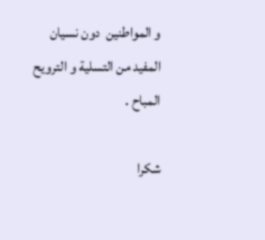و المواطنين  دون نسيان المفيد من التسلية و الترويح المباح .

شكرا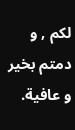لكم , و دمتم بخير و عافية.